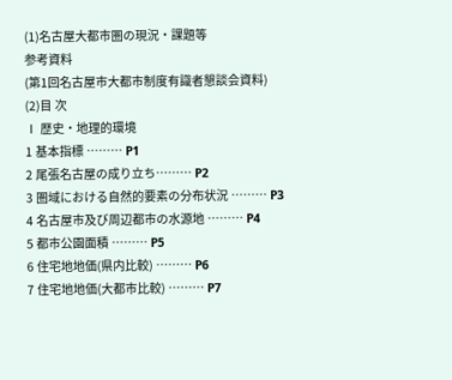(1)名古屋大都市圏の現況・課題等
参考資料
(第1回名古屋市大都市制度有識者懇談会資料)
(2)目 次
Ⅰ 歴史・地理的環境
1 基本指標 ……… P1
2 尾張名古屋の成り立ち……… P2
3 圏域における自然的要素の分布状況 ……… P3
4 名古屋市及び周辺都市の水源地 ……… P4
5 都市公園面積 ……… P5
6 住宅地地価(県内比較) ……… P6
7 住宅地地価(大都市比較) ……… P7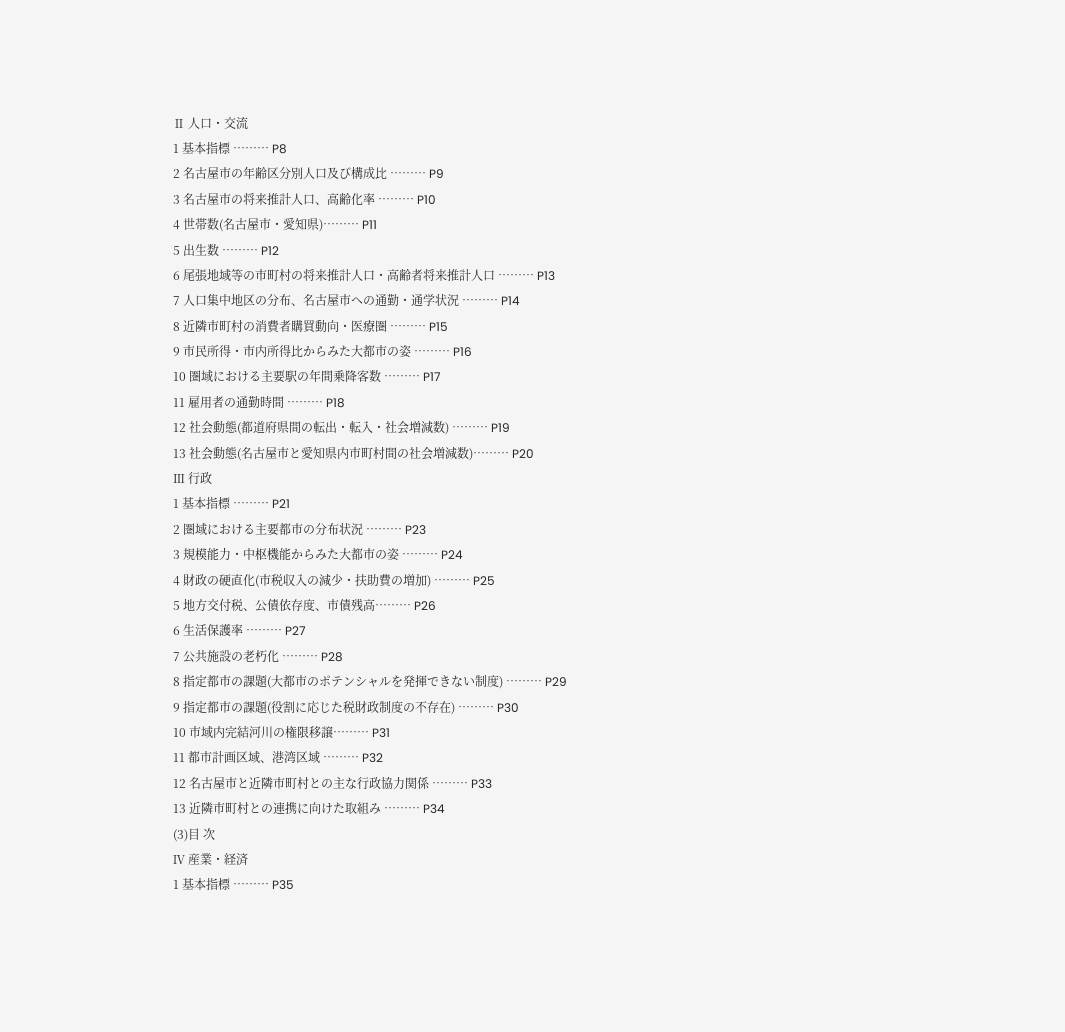Ⅱ 人口・交流
1 基本指標 ……… P8
2 名古屋市の年齢区分別人口及び構成比 ……… P9
3 名古屋市の将来推計人口、高齢化率 ……… P10
4 世帯数(名古屋市・愛知県)……… P11
5 出生数 ……… P12
6 尾張地域等の市町村の将来推計人口・高齢者将来推計人口 ……… P13
7 人口集中地区の分布、名古屋市への通勤・通学状況 ……… P14
8 近隣市町村の消費者購買動向・医療圏 ……… P15
9 市民所得・市内所得比からみた大都市の姿 ……… P16
10 圏域における主要駅の年間乗降客数 ……… P17
11 雇用者の通勤時間 ……… P18
12 社会動態(都道府県間の転出・転入・社会増減数) ……… P19
13 社会動態(名古屋市と愛知県内市町村間の社会増減数)……… P20
Ⅲ 行政
1 基本指標 ……… P21
2 圏域における主要都市の分布状況 ……… P23
3 規模能力・中枢機能からみた大都市の姿 ……… P24
4 財政の硬直化(市税収入の減少・扶助費の増加) ……… P25
5 地方交付税、公債依存度、市債残高……… P26
6 生活保護率 ……… P27
7 公共施設の老朽化 ……… P28
8 指定都市の課題(大都市のポテンシャルを発揮できない制度) ……… P29
9 指定都市の課題(役割に応じた税財政制度の不存在) ……… P30
10 市域内完結河川の権限移譲……… P31
11 都市計画区域、港湾区域 ……… P32
12 名古屋市と近隣市町村との主な行政協力関係 ……… P33
13 近隣市町村との連携に向けた取組み ……… P34
(3)目 次
Ⅳ 産業・経済
1 基本指標 ……… P35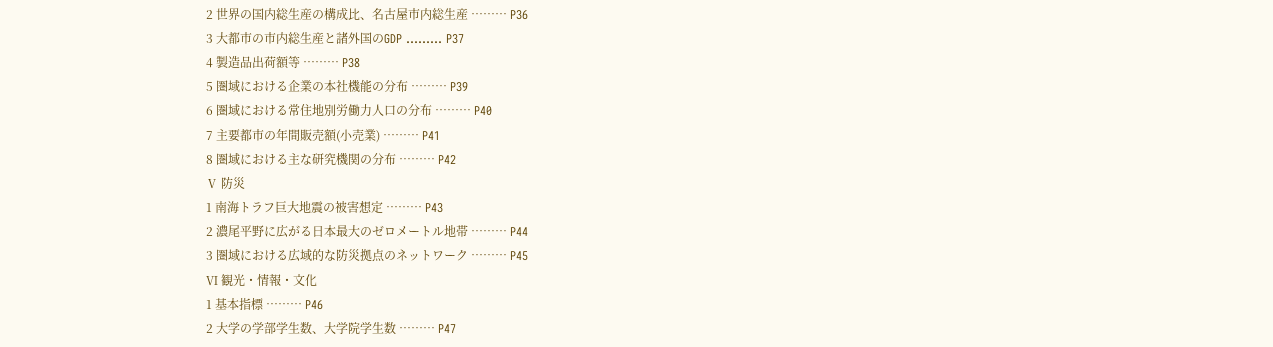2 世界の国内総生産の構成比、名古屋市内総生産 ……… P36
3 大都市の市内総生産と諸外国のGDP ……… P37
4 製造品出荷額等 ……… P38
5 圏域における企業の本社機能の分布 ……… P39
6 圏域における常住地別労働力人口の分布 ……… P40
7 主要都市の年間販売額(小売業) ……… P41
8 圏域における主な研究機関の分布 ……… P42
Ⅴ 防災
1 南海トラフ巨大地震の被害想定 ……… P43
2 濃尾平野に広がる日本最大のゼロメートル地帯 ……… P44
3 圏域における広域的な防災拠点のネットワーク ……… P45
Ⅵ 観光・情報・文化
1 基本指標 ……… P46
2 大学の学部学生数、大学院学生数 ……… P47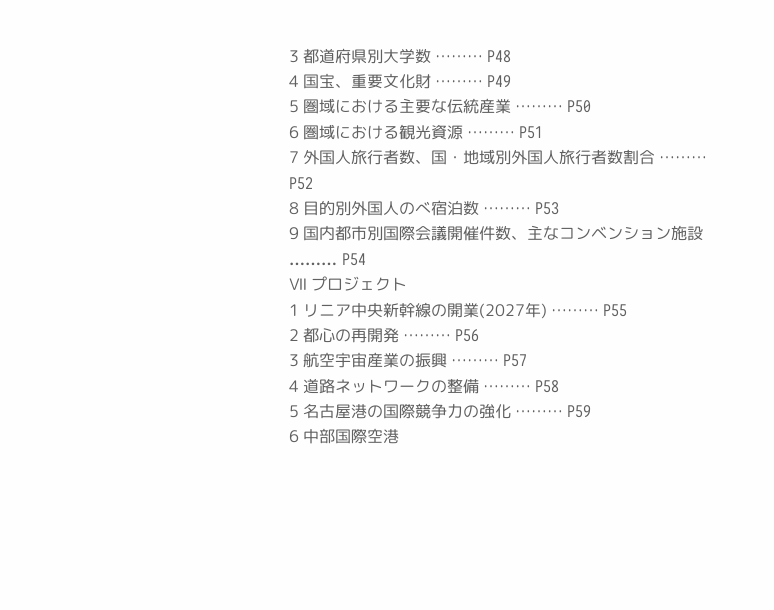3 都道府県別大学数 ……… P48
4 国宝、重要文化財 ……… P49
5 圏域における主要な伝統産業 ……… P50
6 圏域における観光資源 ……… P51
7 外国人旅行者数、国・地域別外国人旅行者数割合 ……… P52
8 目的別外国人のべ宿泊数 ……… P53
9 国内都市別国際会議開催件数、主なコンベンション施設 ……… P54
Ⅶ プロジェクト
1 リニア中央新幹線の開業(2027年) ……… P55
2 都心の再開発 ……… P56
3 航空宇宙産業の振興 ……… P57
4 道路ネットワークの整備 ……… P58
5 名古屋港の国際競争力の強化 ……… P59
6 中部国際空港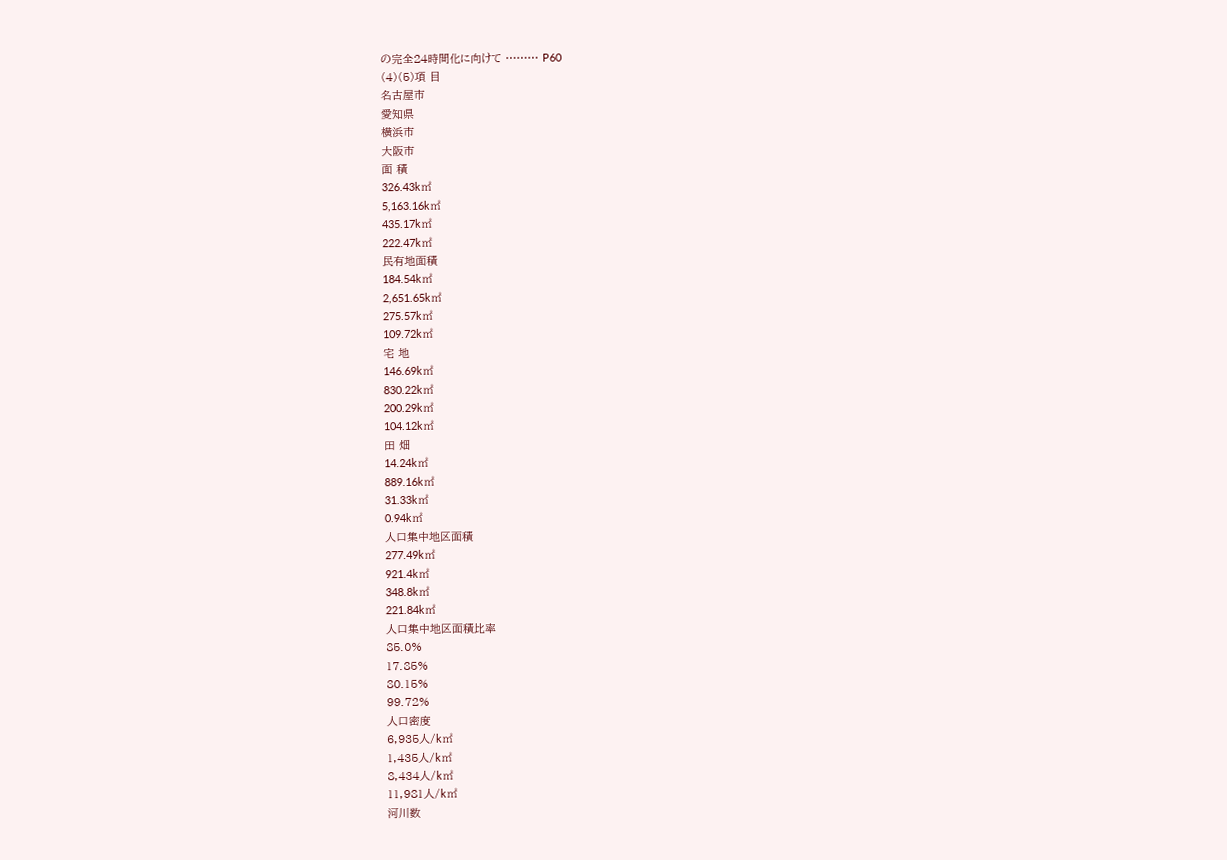の完全24時間化に向けて ……… P60
(4)(5)項 目
名古屋市
愛知県
横浜市
大阪市
面 積
326.43k㎡
5,163.16k㎡
435.17k㎡
222.47k㎡
民有地面積
184.54k㎡
2,651.65k㎡
275.57k㎡
109.72k㎡
宅 地
146.69k㎡
830.22k㎡
200.29k㎡
104.12k㎡
田 畑
14.24k㎡
889.16k㎡
31.33k㎡
0.94k㎡
人口集中地区面積
277.49k㎡
921.4k㎡
348.8k㎡
221.84k㎡
人口集中地区面積比率
85.0%
17.85%
80.15%
99.72%
人口密度
6,935人/k㎡
1,435人/k㎡
8,434人/k㎡
11,981人/k㎡
河川数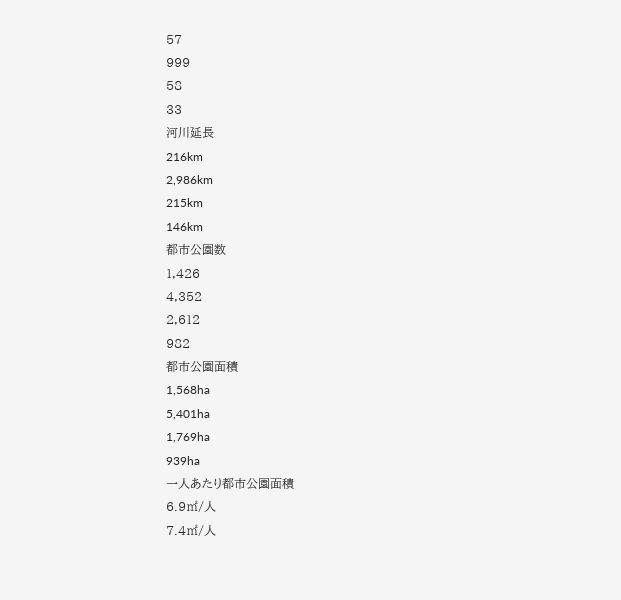57
999
58
33
河川延長
216km
2,986km
215km
146km
都市公園数
1,426
4,352
2,612
982
都市公園面積
1,568ha
5,401ha
1,769ha
939ha
一人あたり都市公園面積
6.9㎡/人
7.4㎡/人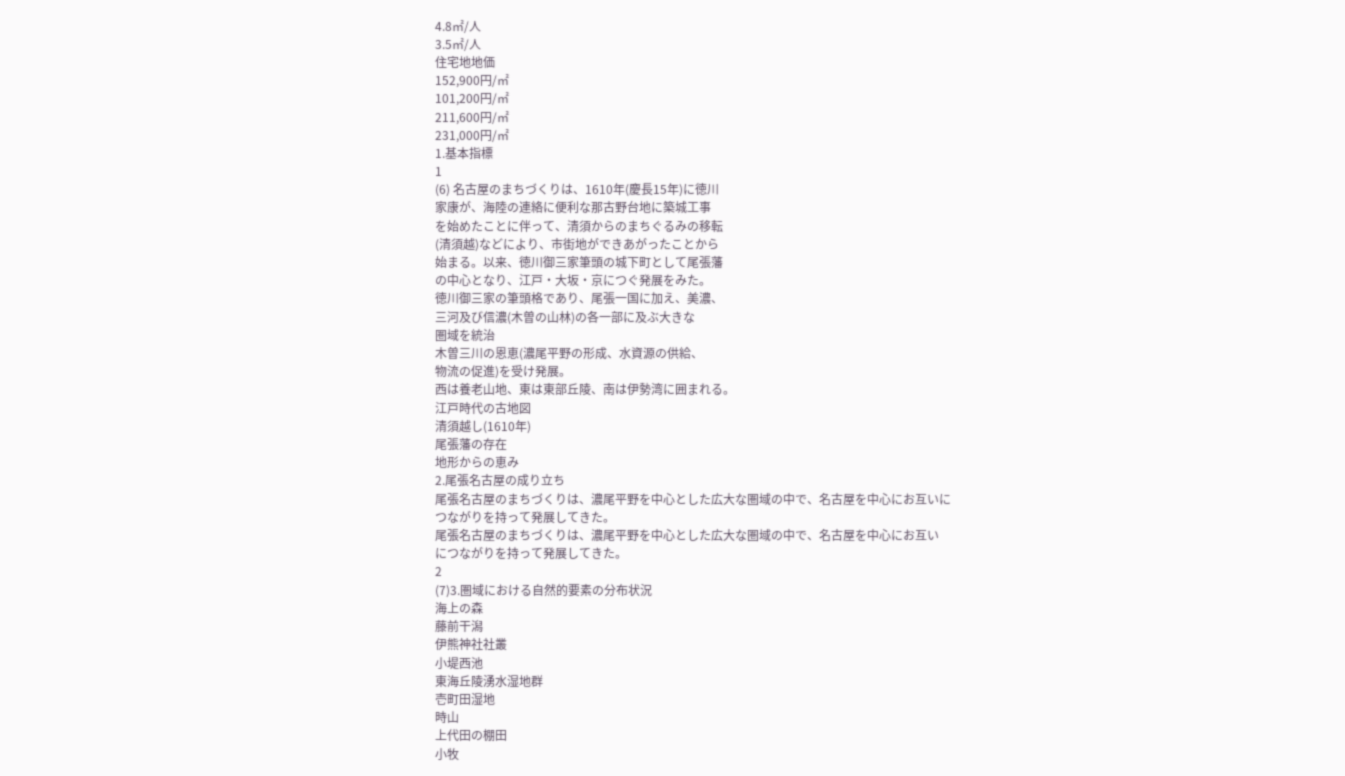4.8㎡/人
3.5㎡/人
住宅地地価
152,900円/㎡
101,200円/㎡
211,600円/㎡
231,000円/㎡
1.基本指標
1
(6) 名古屋のまちづくりは、1610年(慶長15年)に徳川
家康が、海陸の連絡に便利な那古野台地に築城工事
を始めたことに伴って、清須からのまちぐるみの移転
(清須越)などにより、市街地ができあがったことから
始まる。以来、徳川御三家筆頭の城下町として尾張藩
の中心となり、江戸・大坂・京につぐ発展をみた。
徳川御三家の筆頭格であり、尾張一国に加え、美濃、
三河及び信濃(木曽の山林)の各一部に及ぶ大きな
圏域を統治
木曽三川の恩恵(濃尾平野の形成、水資源の供給、
物流の促進)を受け発展。
西は養老山地、東は東部丘陵、南は伊勢湾に囲まれる。
江戸時代の古地図
清須越し(1610年)
尾張藩の存在
地形からの恵み
2.尾張名古屋の成り立ち
尾張名古屋のまちづくりは、濃尾平野を中心とした広大な圏域の中で、名古屋を中心にお互いに
つながりを持って発展してきた。
尾張名古屋のまちづくりは、濃尾平野を中心とした広大な圏域の中で、名古屋を中心にお互い
につながりを持って発展してきた。
2
(7)3.圏域における自然的要素の分布状況
海上の森
藤前干潟
伊熊神社社叢
小堤西池
東海丘陵湧水湿地群
壱町田湿地
時山
上代田の棚田
小牧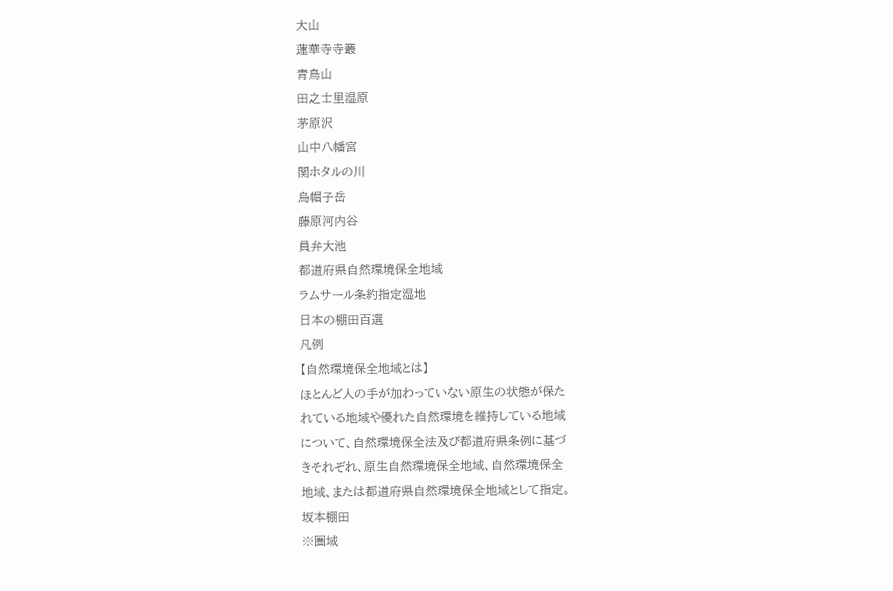大山
蓮華寺寺叢
青鳥山
田之士里湿原
茅原沢
山中八幡宮
関ホタルの川
烏帽子岳
藤原河内谷
員弁大池
都道府県自然環境保全地域
ラムサール条約指定湿地
日本の棚田百選
凡例
【自然環境保全地域とは】
ほとんど人の手が加わっていない原生の状態が保た
れている地域や優れた自然環境を維持している地域
について、自然環境保全法及び都道府県条例に基づ
きそれぞれ、原生自然環境保全地域、自然環境保全
地域、または都道府県自然環境保全地域として指定。
坂本棚田
※圏域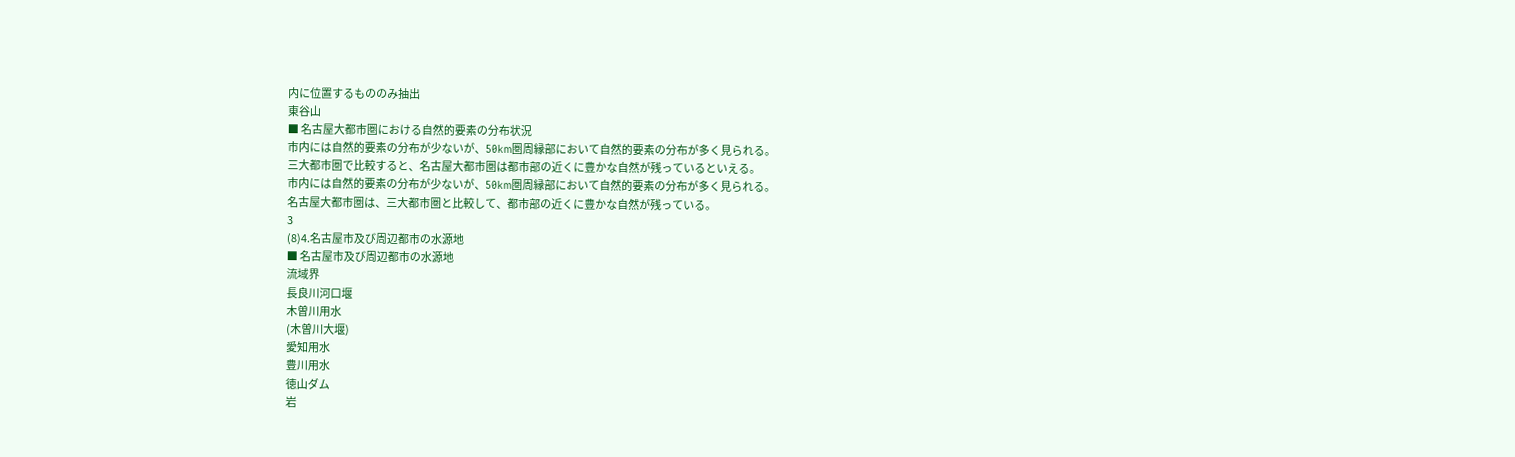内に位置するもののみ抽出
東谷山
■ 名古屋大都市圏における自然的要素の分布状況
市内には自然的要素の分布が少ないが、50km圏周縁部において自然的要素の分布が多く見られる。
三大都市圏で比較すると、名古屋大都市圏は都市部の近くに豊かな自然が残っているといえる。
市内には自然的要素の分布が少ないが、50km圏周縁部において自然的要素の分布が多く見られる。
名古屋大都市圏は、三大都市圏と比較して、都市部の近くに豊かな自然が残っている。
3
(8)4.名古屋市及び周辺都市の水源地
■ 名古屋市及び周辺都市の水源地
流域界
長良川河口堰
木曽川用水
(木曽川大堰)
愛知用水
豊川用水
徳山ダム
岩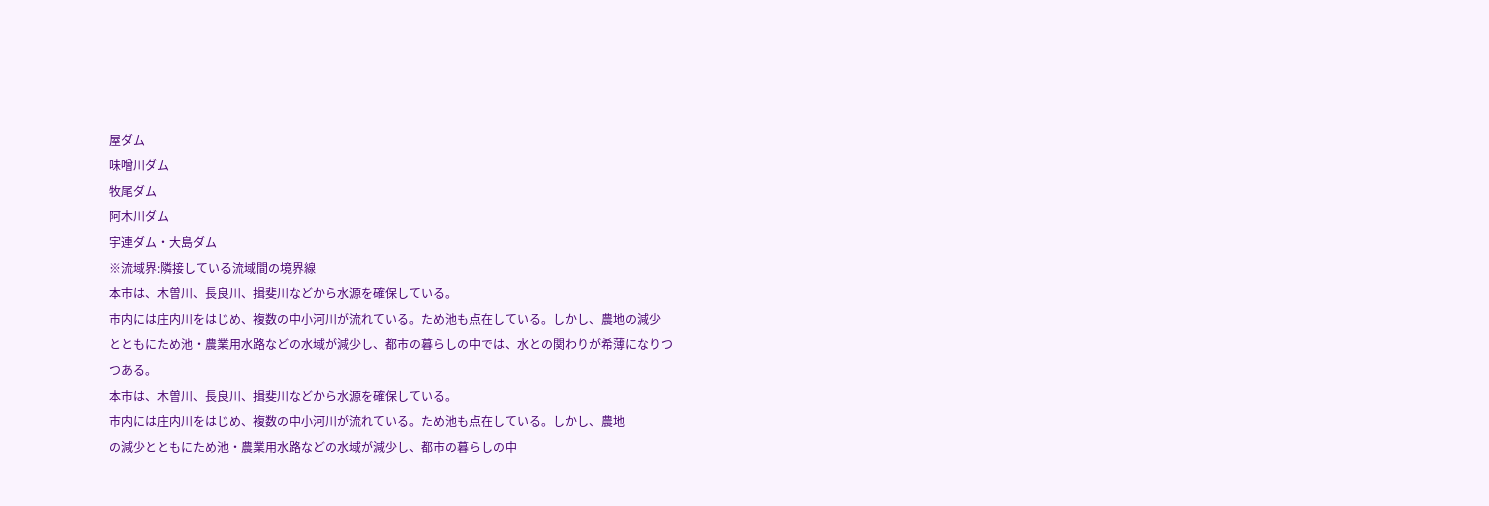屋ダム
味噌川ダム
牧尾ダム
阿木川ダム
宇連ダム・大島ダム
※流域界:隣接している流域間の境界線
本市は、木曽川、長良川、揖斐川などから水源を確保している。
市内には庄内川をはじめ、複数の中小河川が流れている。ため池も点在している。しかし、農地の減少
とともにため池・農業用水路などの水域が減少し、都市の暮らしの中では、水との関わりが希薄になりつ
つある。
本市は、木曽川、長良川、揖斐川などから水源を確保している。
市内には庄内川をはじめ、複数の中小河川が流れている。ため池も点在している。しかし、農地
の減少とともにため池・農業用水路などの水域が減少し、都市の暮らしの中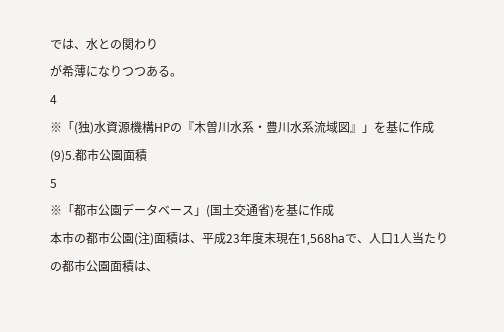では、水との関わり
が希薄になりつつある。
4
※「(独)水資源機構HPの『木曽川水系・豊川水系流域図』」を基に作成
(9)5.都市公園面積
5
※「都市公園データベース」(国土交通省)を基に作成
本市の都市公園(注)面積は、平成23年度末現在1,568haで、人口1人当たりの都市公園面積は、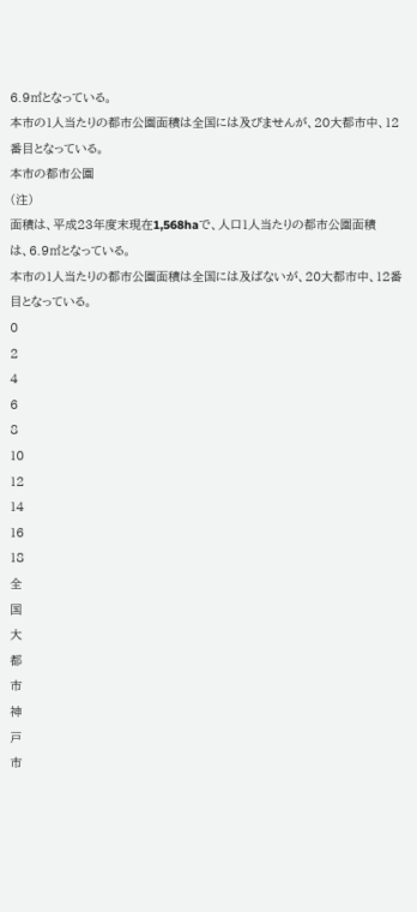6.9㎡となっている。
本市の1人当たりの都市公園面積は全国には及びませんが、20大都市中、12番目となっている。
本市の都市公園
(注)
面積は、平成23年度末現在1,568haで、人口1人当たりの都市公園面積
は、6.9㎡となっている。
本市の1人当たりの都市公園面積は全国には及ばないが、20大都市中、12番目となっている。
0
2
4
6
8
10
12
14
16
18
全
国
大
都
市
神
戸
市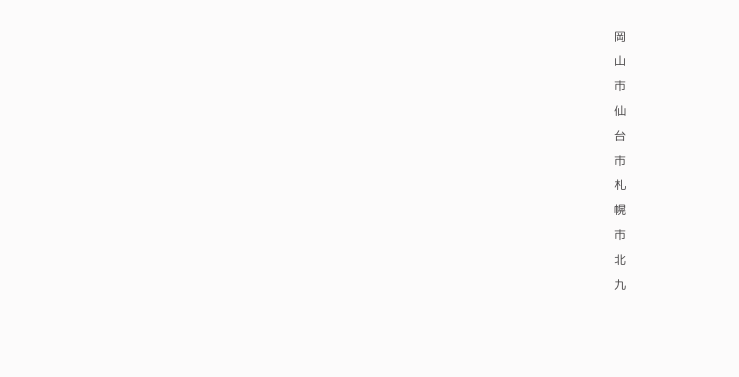岡
山
市
仙
台
市
札
幌
市
北
九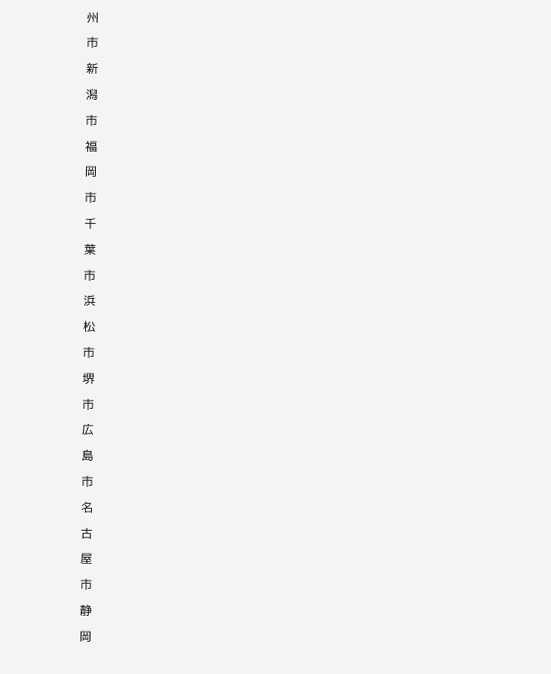州
市
新
潟
市
福
岡
市
千
葉
市
浜
松
市
堺
市
広
島
市
名
古
屋
市
静
岡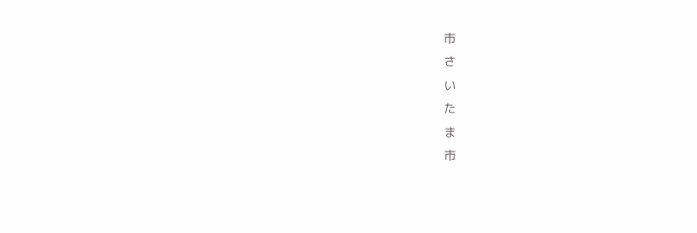市
さ
い
た
ま
市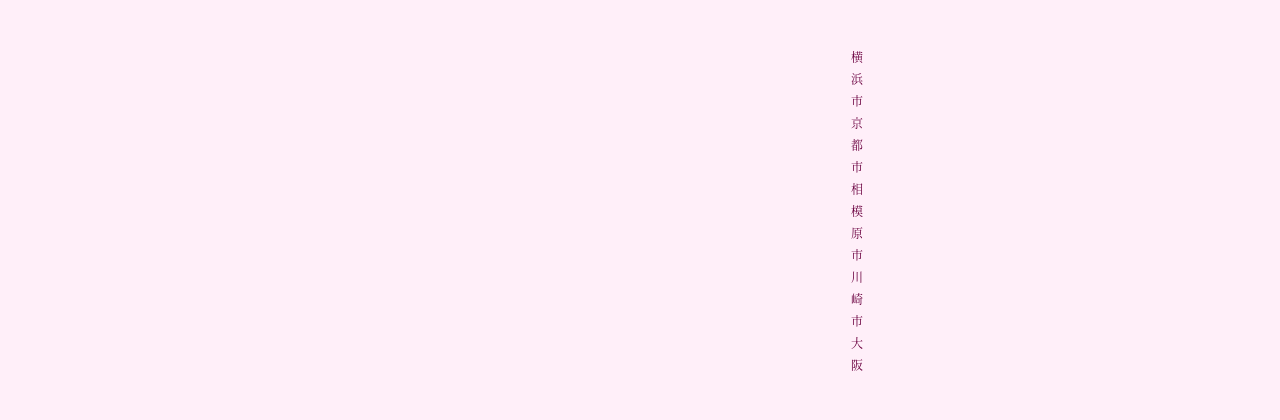横
浜
市
京
都
市
相
模
原
市
川
崎
市
大
阪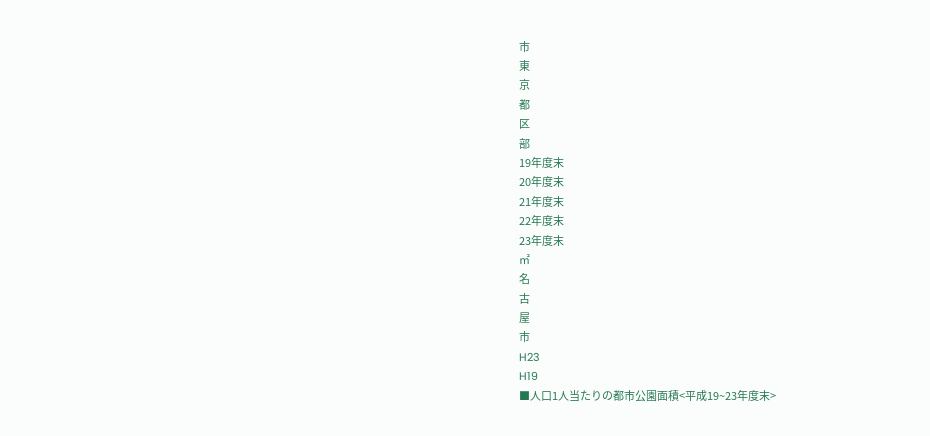市
東
京
都
区
部
19年度末
20年度末
21年度末
22年度末
23年度末
㎡
名
古
屋
市
H23
H19
■人口1人当たりの都市公園面積<平成19~23年度末>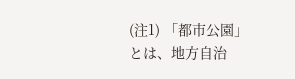(注1) 「都市公園」とは、地方自治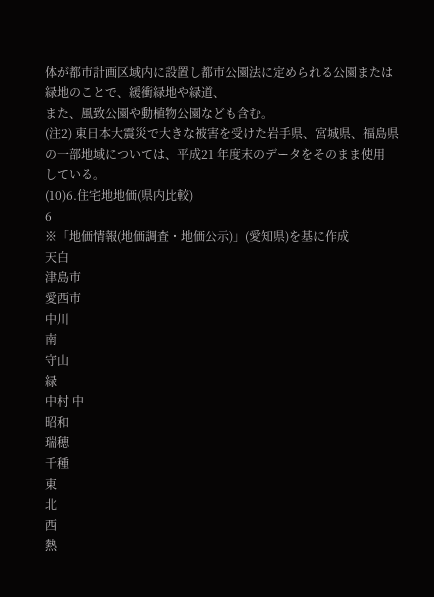体が都市計画区域内に設置し都市公園法に定められる公園または緑地のことで、緩衝緑地や緑道、
また、風致公園や動植物公園なども含む。
(注2) 東日本大震災で大きな被害を受けた岩手県、宮城県、福島県の一部地域については、平成21 年度末のデータをそのまま使用
している。
(10)6.住宅地地価(県内比較)
6
※「地価情報(地価調査・地価公示)」(愛知県)を基に作成
天白
津島市
愛西市
中川
南
守山
緑
中村 中
昭和
瑞穂
千種
東
北
西
熱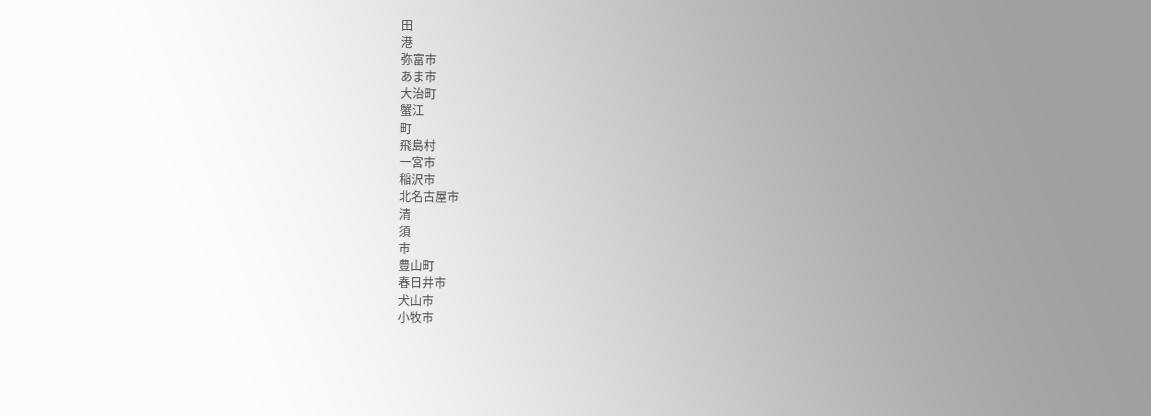田
港
弥富市
あま市
大治町
蟹江
町
飛島村
一宮市
稲沢市
北名古屋市
清
須
市
豊山町
春日井市
犬山市
小牧市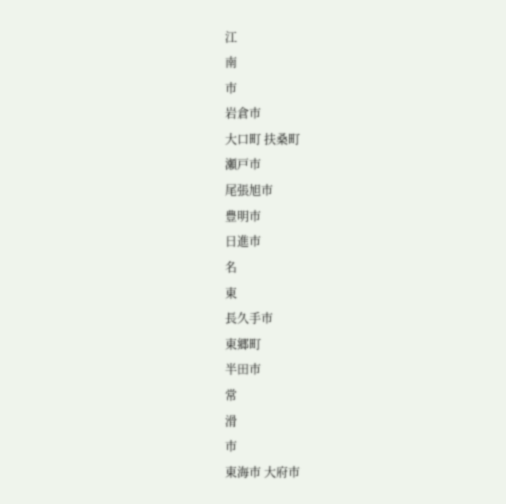江
南
市
岩倉市
大口町 扶桑町
瀬戸市
尾張旭市
豊明市
日進市
名
東
長久手市
東郷町
半田市
常
滑
市
東海市 大府市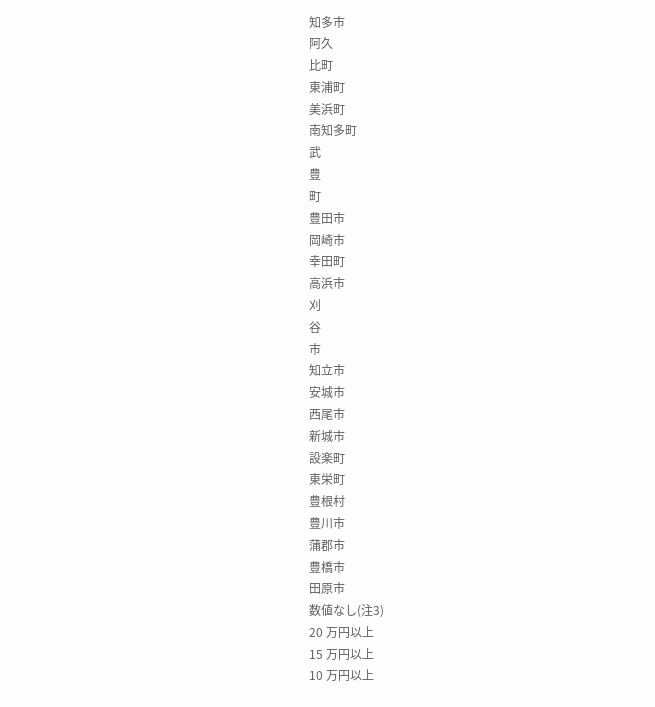知多市
阿久
比町
東浦町
美浜町
南知多町
武
豊
町
豊田市
岡崎市
幸田町
高浜市
刈
谷
市
知立市
安城市
西尾市
新城市
設楽町
東栄町
豊根村
豊川市
蒲郡市
豊橋市
田原市
数値なし(注3)
20 万円以上
15 万円以上
10 万円以上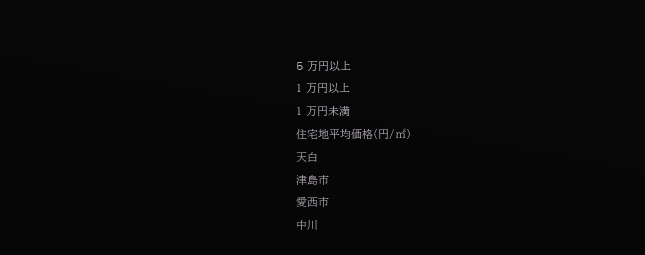5 万円以上
1 万円以上
1 万円未満
住宅地平均価格(円/㎡)
天白
津島市
愛西市
中川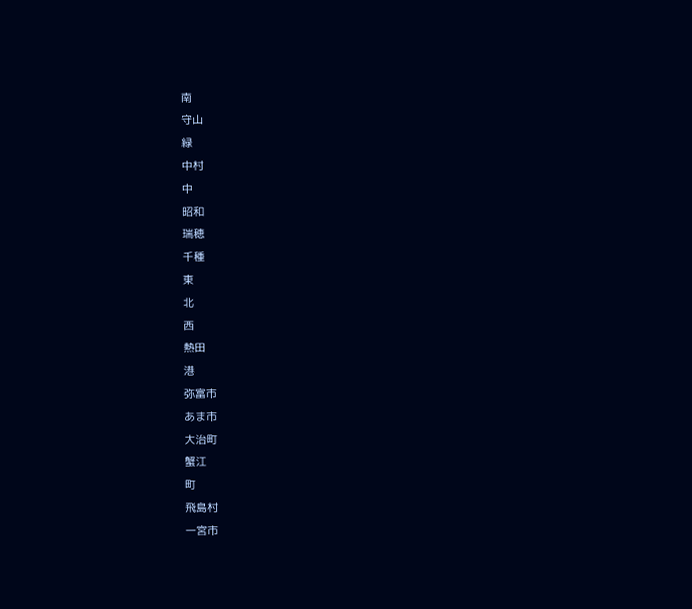南
守山
緑
中村
中
昭和
瑞穂
千種
東
北
西
熱田
港
弥富市
あま市
大治町
蟹江
町
飛島村
一宮市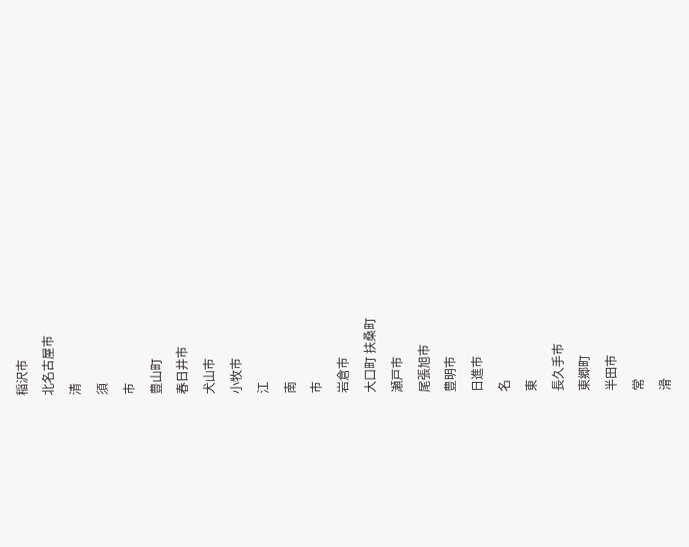稲沢市
北名古屋市
清
須
市
豊山町
春日井市
犬山市
小牧市
江
南
市
岩倉市
大口町 扶桑町
瀬戸市
尾張旭市
豊明市
日進市
名
東
長久手市
東郷町
半田市
常
滑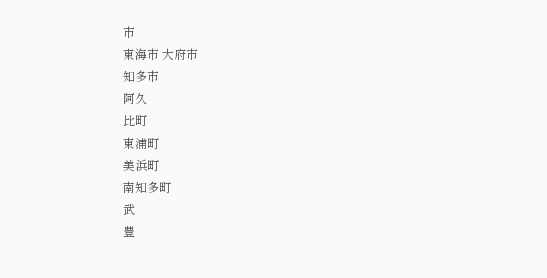市
東海市 大府市
知多市
阿久
比町
東浦町
美浜町
南知多町
武
豊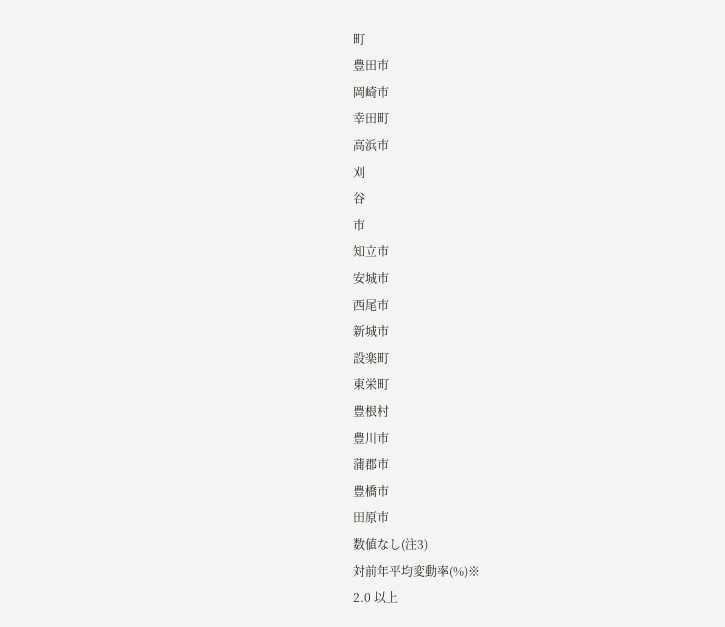町
豊田市
岡崎市
幸田町
高浜市
刈
谷
市
知立市
安城市
西尾市
新城市
設楽町
東栄町
豊根村
豊川市
蒲郡市
豊橋市
田原市
数値なし(注3)
対前年平均変動率(%)※
2.0 以上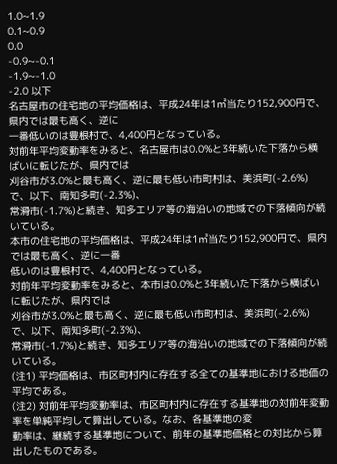1.0~1.9
0.1~0.9
0.0
-0.9~-0.1
-1.9~-1.0
-2.0 以下
名古屋市の住宅地の平均価格は、平成24年は1㎡当たり152,900円で、県内では最も高く、逆に
一番低いのは豊根村で、4,400円となっている。
対前年平均変動率をみると、名古屋市は0.0%と3年続いた下落から横ばいに転じたが、県内では
刈谷市が3.0%と最も高く、逆に最も低い市町村は、美浜町(-2.6%)で、以下、南知多町(-2.3%)、
常滑市(-1.7%)と続き、知多エリア等の海沿いの地域での下落傾向が続いている。
本市の住宅地の平均価格は、平成24年は1㎡当たり152,900円で、県内では最も高く、逆に一番
低いのは豊根村で、4,400円となっている。
対前年平均変動率をみると、本市は0.0%と3年続いた下落から横ばいに転じたが、県内では
刈谷市が3.0%と最も高く、逆に最も低い市町村は、美浜町(-2.6%)で、以下、南知多町(-2.3%)、
常滑市(-1.7%)と続き、知多エリア等の海沿いの地域での下落傾向が続いている。
(注1) 平均価格は、市区町村内に存在する全ての基準地における地価の平均である。
(注2) 対前年平均変動率は、市区町村内に存在する基準地の対前年変動率を単純平均して算出している。なお、各基準地の変
動率は、継続する基準地について、前年の基準地価格との対比から算出したものである。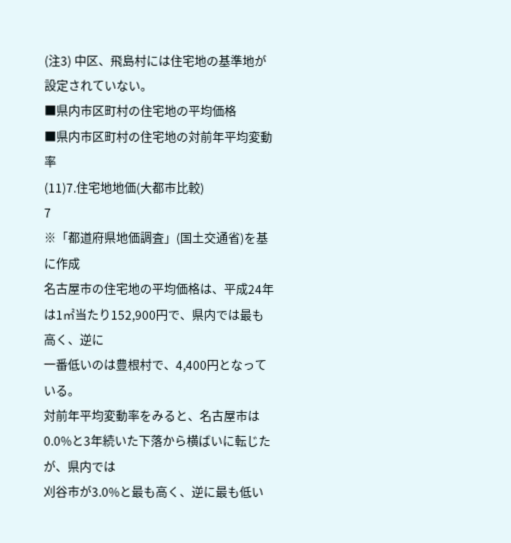(注3) 中区、飛島村には住宅地の基準地が設定されていない。
■県内市区町村の住宅地の平均価格
■県内市区町村の住宅地の対前年平均変動率
(11)7.住宅地地価(大都市比較)
7
※「都道府県地価調査」(国土交通省)を基に作成
名古屋市の住宅地の平均価格は、平成24年は1㎡当たり152,900円で、県内では最も高く、逆に
一番低いのは豊根村で、4,400円となっている。
対前年平均変動率をみると、名古屋市は0.0%と3年続いた下落から横ばいに転じたが、県内では
刈谷市が3.0%と最も高く、逆に最も低い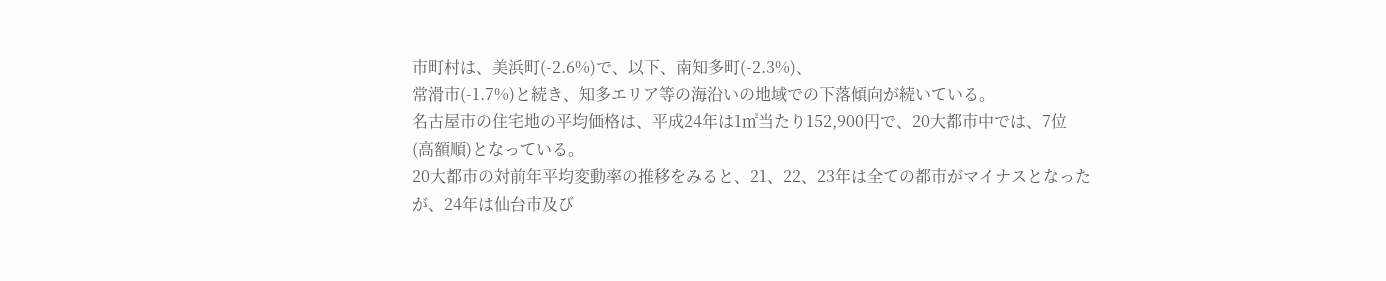市町村は、美浜町(-2.6%)で、以下、南知多町(-2.3%)、
常滑市(-1.7%)と続き、知多エリア等の海沿いの地域での下落傾向が続いている。
名古屋市の住宅地の平均価格は、平成24年は1㎡当たり152,900円で、20大都市中では、7位
(高額順)となっている。
20大都市の対前年平均変動率の推移をみると、21、22、23年は全ての都市がマイナスとなった
が、24年は仙台市及び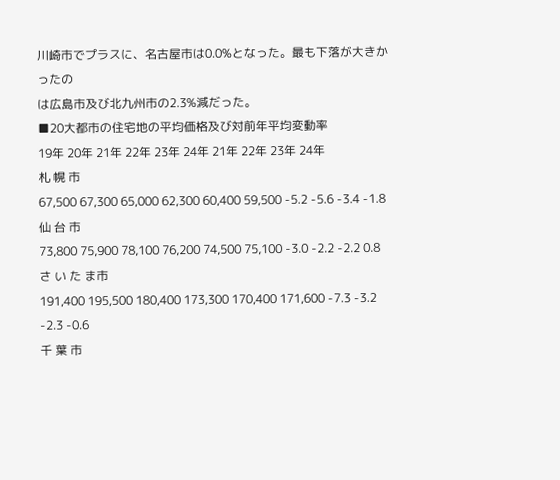川崎市でプラスに、名古屋市は0.0%となった。最も下落が大きかったの
は広島市及び北九州市の2.3%減だった。
■20大都市の住宅地の平均価格及び対前年平均変動率
19年 20年 21年 22年 23年 24年 21年 22年 23年 24年
札 幌 市
67,500 67,300 65,000 62,300 60,400 59,500 -5.2 -5.6 -3.4 -1.8
仙 台 市
73,800 75,900 78,100 76,200 74,500 75,100 -3.0 -2.2 -2.2 0.8
さ い た ま市
191,400 195,500 180,400 173,300 170,400 171,600 -7.3 -3.2 -2.3 -0.6
千 葉 市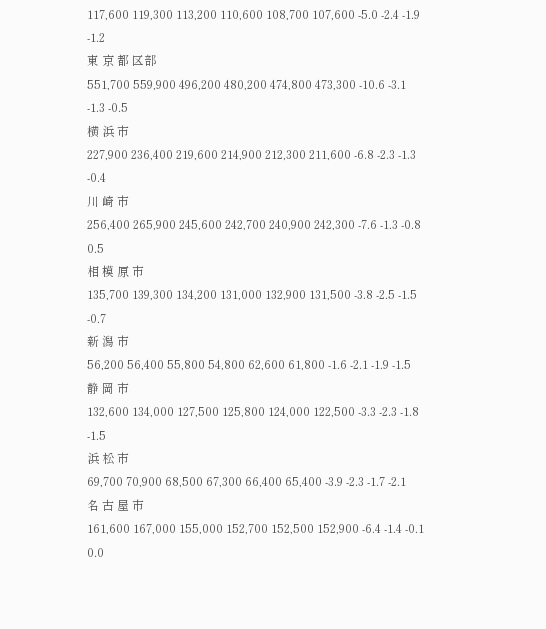117,600 119,300 113,200 110,600 108,700 107,600 -5.0 -2.4 -1.9 -1.2
東 京 都 区部
551,700 559,900 496,200 480,200 474,800 473,300 -10.6 -3.1 -1.3 -0.5
横 浜 市
227,900 236,400 219,600 214,900 212,300 211,600 -6.8 -2.3 -1.3 -0.4
川 崎 市
256,400 265,900 245,600 242,700 240,900 242,300 -7.6 -1.3 -0.8 0.5
相 模 原 市
135,700 139,300 134,200 131,000 132,900 131,500 -3.8 -2.5 -1.5 -0.7
新 潟 市
56,200 56,400 55,800 54,800 62,600 61,800 -1.6 -2.1 -1.9 -1.5
静 岡 市
132,600 134,000 127,500 125,800 124,000 122,500 -3.3 -2.3 -1.8 -1.5
浜 松 市
69,700 70,900 68,500 67,300 66,400 65,400 -3.9 -2.3 -1.7 -2.1
名 古 屋 市
161,600 167,000 155,000 152,700 152,500 152,900 -6.4 -1.4 -0.1 0.0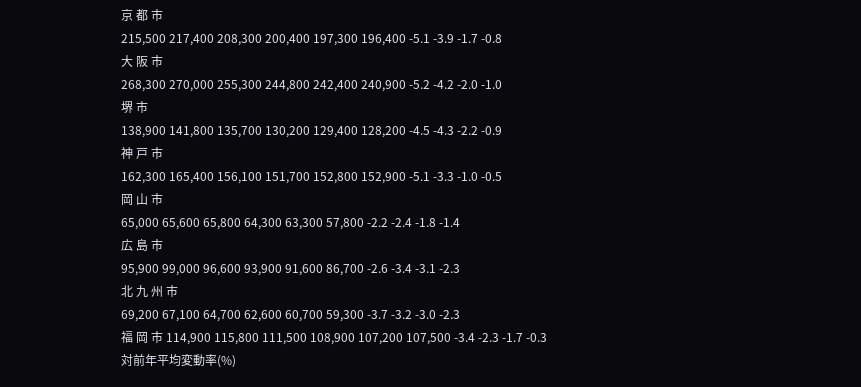京 都 市
215,500 217,400 208,300 200,400 197,300 196,400 -5.1 -3.9 -1.7 -0.8
大 阪 市
268,300 270,000 255,300 244,800 242,400 240,900 -5.2 -4.2 -2.0 -1.0
堺 市
138,900 141,800 135,700 130,200 129,400 128,200 -4.5 -4.3 -2.2 -0.9
神 戸 市
162,300 165,400 156,100 151,700 152,800 152,900 -5.1 -3.3 -1.0 -0.5
岡 山 市
65,000 65,600 65,800 64,300 63,300 57,800 -2.2 -2.4 -1.8 -1.4
広 島 市
95,900 99,000 96,600 93,900 91,600 86,700 -2.6 -3.4 -3.1 -2.3
北 九 州 市
69,200 67,100 64,700 62,600 60,700 59,300 -3.7 -3.2 -3.0 -2.3
福 岡 市 114,900 115,800 111,500 108,900 107,200 107,500 -3.4 -2.3 -1.7 -0.3
対前年平均変動率(%)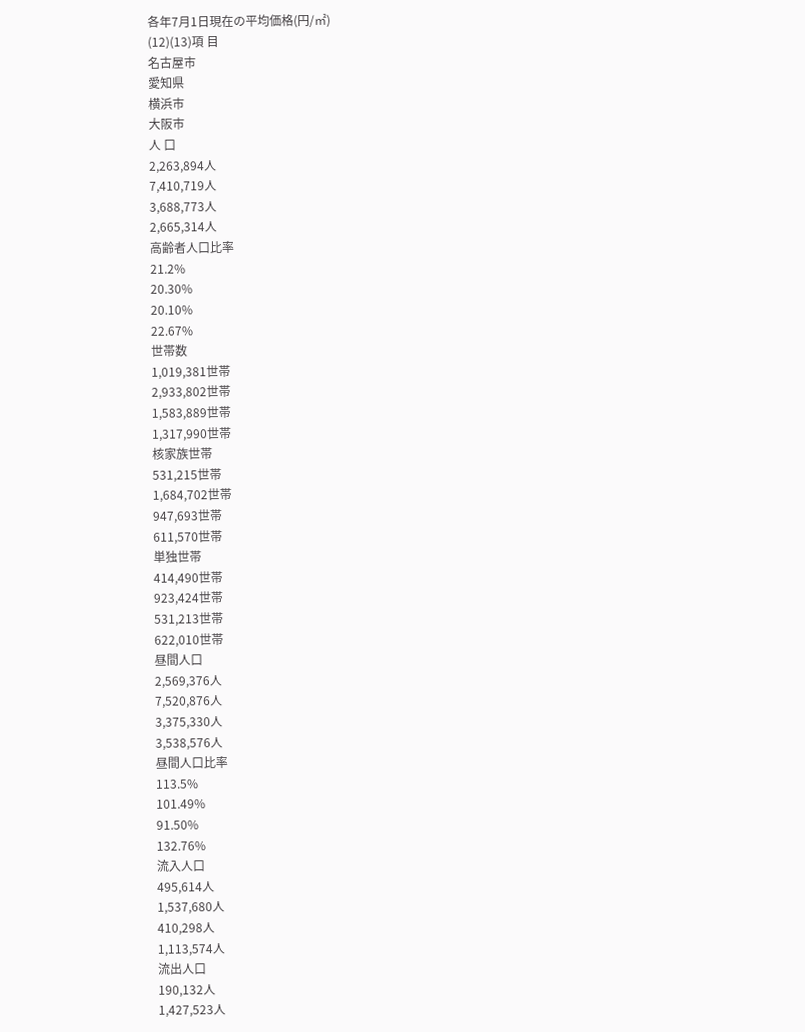各年7月1日現在の平均価格(円/㎡)
(12)(13)項 目
名古屋市
愛知県
横浜市
大阪市
人 口
2,263,894人
7,410,719人
3,688,773人
2,665,314人
高齢者人口比率
21.2%
20.30%
20.10%
22.67%
世帯数
1,019,381世帯
2,933,802世帯
1,583,889世帯
1,317,990世帯
核家族世帯
531,215世帯
1,684,702世帯
947,693世帯
611,570世帯
単独世帯
414,490世帯
923,424世帯
531,213世帯
622,010世帯
昼間人口
2,569,376人
7,520,876人
3,375,330人
3,538,576人
昼間人口比率
113.5%
101.49%
91.50%
132.76%
流入人口
495,614人
1,537,680人
410,298人
1,113,574人
流出人口
190,132人
1,427,523人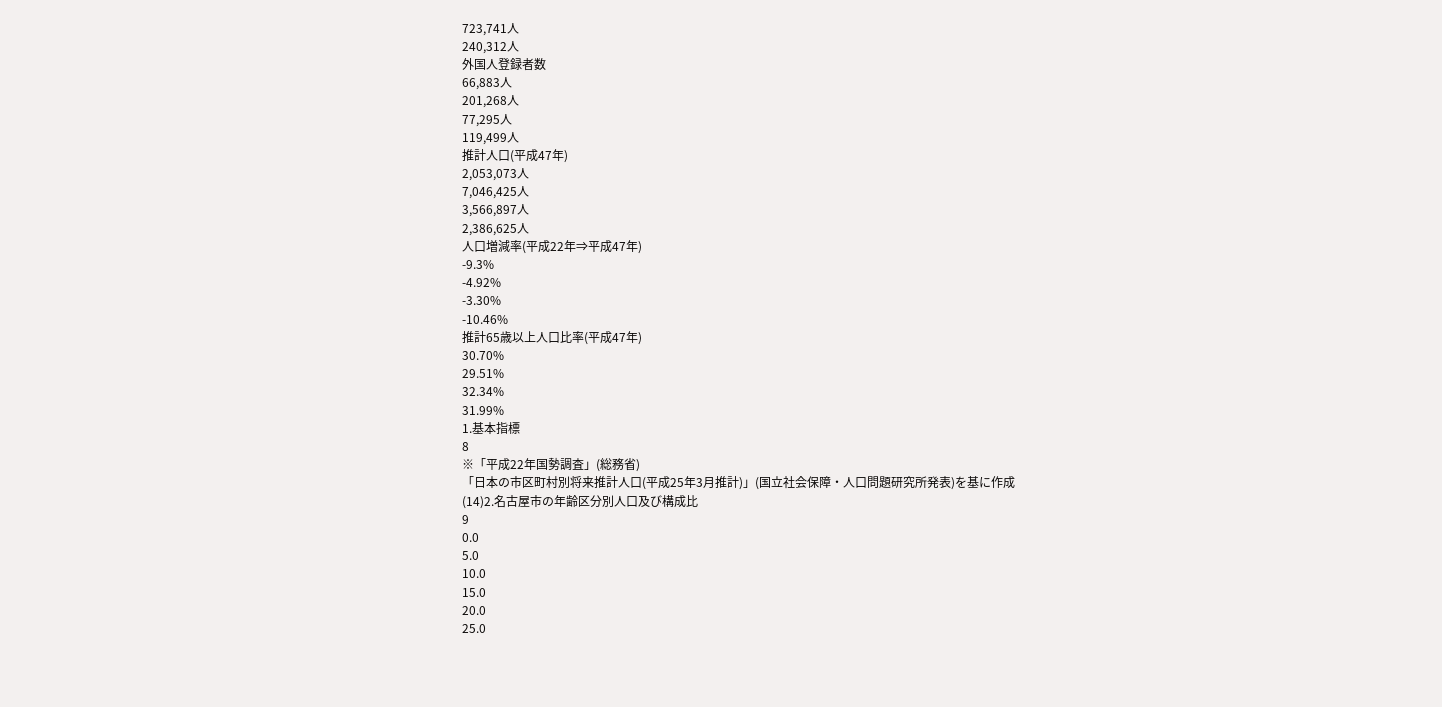723,741人
240,312人
外国人登録者数
66,883人
201,268人
77,295人
119,499人
推計人口(平成47年)
2,053,073人
7,046,425人
3,566,897人
2,386,625人
人口増減率(平成22年⇒平成47年)
-9.3%
-4.92%
-3.30%
-10.46%
推計65歳以上人口比率(平成47年)
30.70%
29.51%
32.34%
31.99%
1.基本指標
8
※「平成22年国勢調査」(総務省)
「日本の市区町村別将来推計人口(平成25年3月推計)」(国立社会保障・人口問題研究所発表)を基に作成
(14)2.名古屋市の年齢区分別人口及び構成比
9
0.0
5.0
10.0
15.0
20.0
25.0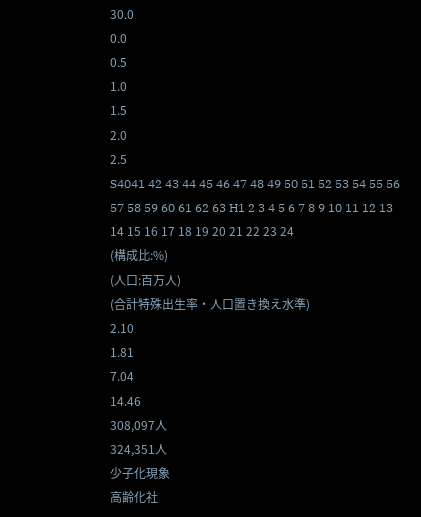30.0
0.0
0.5
1.0
1.5
2.0
2.5
S4041 42 43 44 45 46 47 48 49 50 51 52 53 54 55 56 57 58 59 60 61 62 63 H1 2 3 4 5 6 7 8 9 10 11 12 13 14 15 16 17 18 19 20 21 22 23 24
(構成比:%)
(人口:百万人)
(合計特殊出生率・人口置き換え水準)
2.10
1.81
7.04
14.46
308,097人
324,351人
少子化現象
高齢化社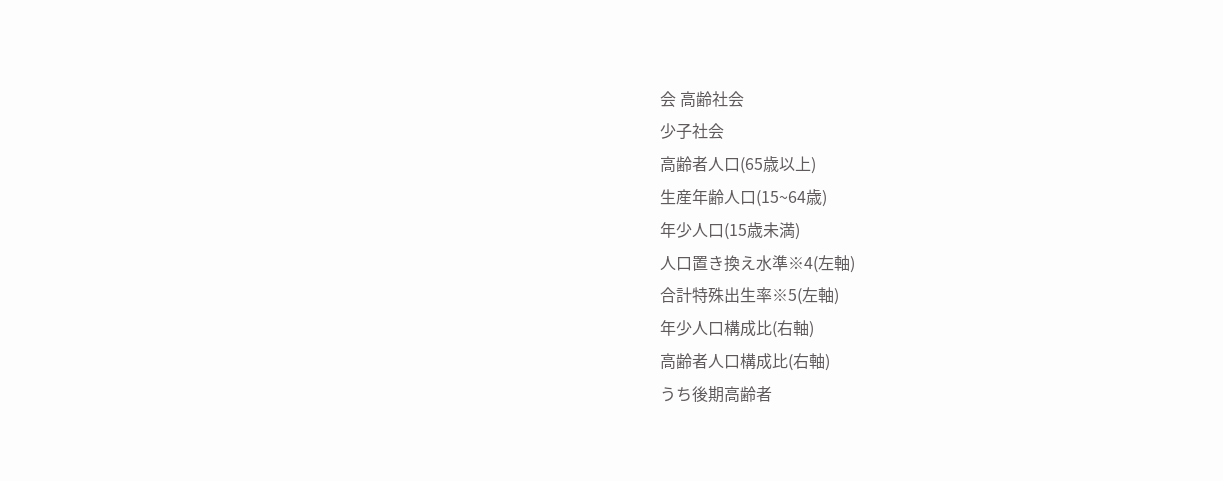会 高齢社会
少子社会
高齢者人口(65歳以上)
生産年齢人口(15~64歳)
年少人口(15歳未満)
人口置き換え水準※4(左軸)
合計特殊出生率※5(左軸)
年少人口構成比(右軸)
高齢者人口構成比(右軸)
うち後期高齢者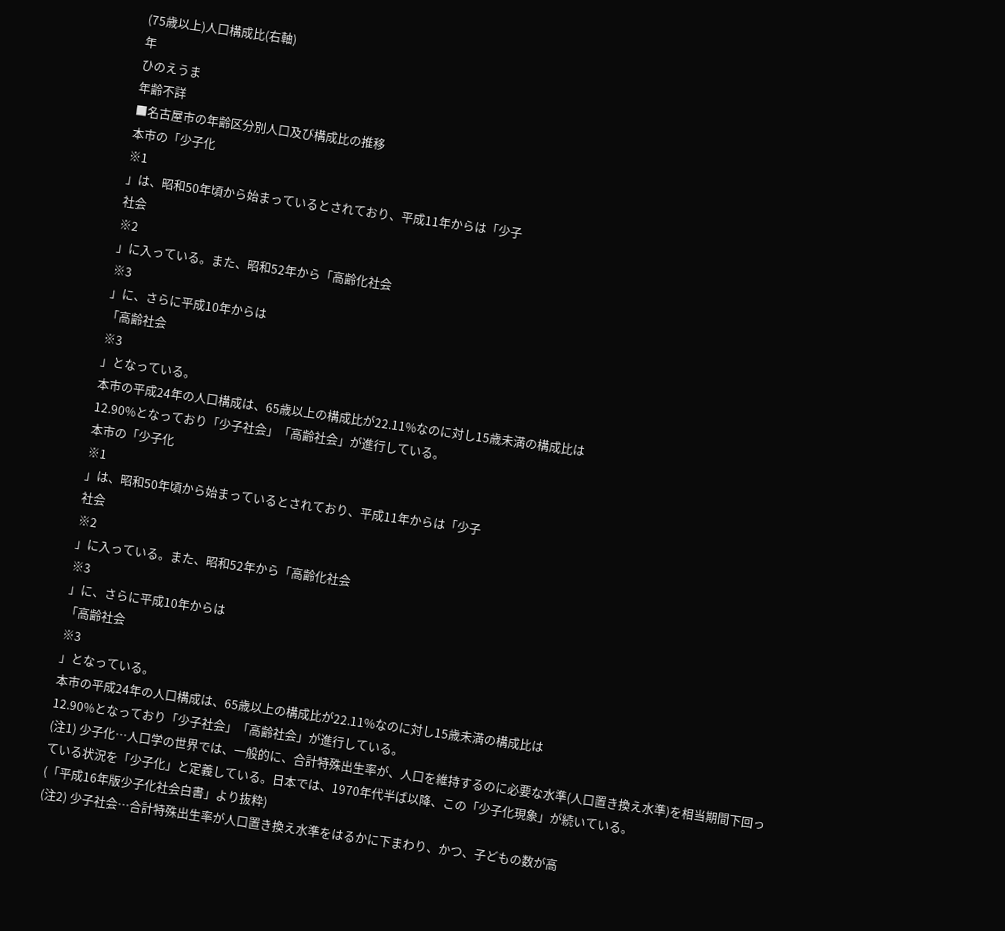(75歳以上)人口構成比(右軸)
年
ひのえうま
年齢不詳
■名古屋市の年齢区分別人口及び構成比の推移
本市の「少子化
※1
」は、昭和50年頃から始まっているとされており、平成11年からは「少子
社会
※2
」に入っている。また、昭和52年から「高齢化社会
※3
」に、さらに平成10年からは
「高齢社会
※3
」となっている。
本市の平成24年の人口構成は、65歳以上の構成比が22.11%なのに対し15歳未満の構成比は
12.90%となっており「少子社会」「高齢社会」が進行している。
本市の「少子化
※1
」は、昭和50年頃から始まっているとされており、平成11年からは「少子
社会
※2
」に入っている。また、昭和52年から「高齢化社会
※3
」に、さらに平成10年からは
「高齢社会
※3
」となっている。
本市の平成24年の人口構成は、65歳以上の構成比が22.11%なのに対し15歳未満の構成比は
12.90%となっており「少子社会」「高齢社会」が進行している。
(注1) 少子化…人口学の世界では、一般的に、合計特殊出生率が、人口を維持するのに必要な水準(人口置き換え水準)を相当期間下回っている状況を「少子化」と定義している。日本では、1970年代半ば以降、この「少子化現象」が続いている。
(「平成16年版少子化社会白書」より抜粋)
(注2) 少子社会…合計特殊出生率が人口置き換え水準をはるかに下まわり、かつ、子どもの数が高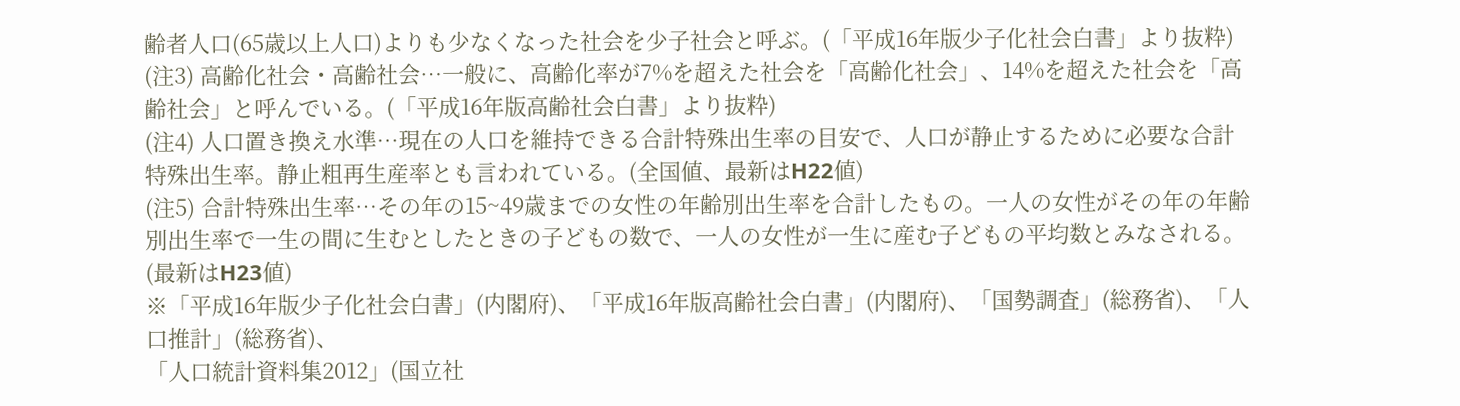齢者人口(65歳以上人口)よりも少なくなった社会を少子社会と呼ぶ。(「平成16年版少子化社会白書」より抜粋)
(注3) 高齢化社会・高齢社会…一般に、高齢化率が7%を超えた社会を「高齢化社会」、14%を超えた社会を「高齢社会」と呼んでいる。(「平成16年版高齢社会白書」より抜粋)
(注4) 人口置き換え水準…現在の人口を維持できる合計特殊出生率の目安で、人口が静止するために必要な合計特殊出生率。静止粗再生産率とも言われている。(全国値、最新はH22値)
(注5) 合計特殊出生率…その年の15~49歳までの女性の年齢別出生率を合計したもの。一人の女性がその年の年齢別出生率で一生の間に生むとしたときの子どもの数で、一人の女性が一生に産む子どもの平均数とみなされる。(最新はH23値)
※「平成16年版少子化社会白書」(内閣府)、「平成16年版高齢社会白書」(内閣府)、「国勢調査」(総務省)、「人口推計」(総務省)、
「人口統計資料集2012」(国立社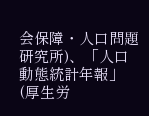会保障・人口問題研究所)、「人口動態統計年報」(厚生労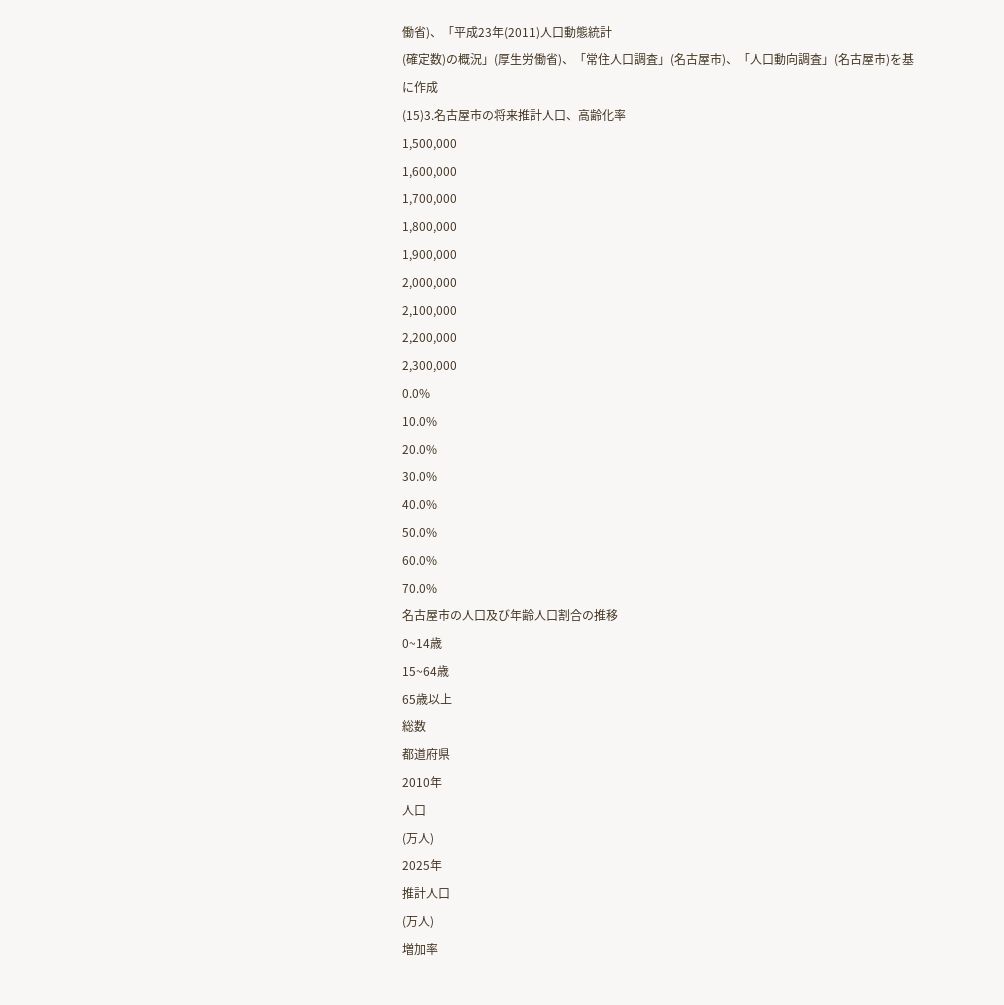働省)、「平成23年(2011)人口動態統計
(確定数)の概況」(厚生労働省)、「常住人口調査」(名古屋市)、「人口動向調査」(名古屋市)を基に作成
(15)3.名古屋市の将来推計人口、高齢化率
1,500,000
1,600,000
1,700,000
1,800,000
1,900,000
2,000,000
2,100,000
2,200,000
2,300,000
0.0%
10.0%
20.0%
30.0%
40.0%
50.0%
60.0%
70.0%
名古屋市の人口及び年齢人口割合の推移
0~14歳
15~64歳
65歳以上
総数
都道府県
2010年
人口
(万人)
2025年
推計人口
(万人)
増加率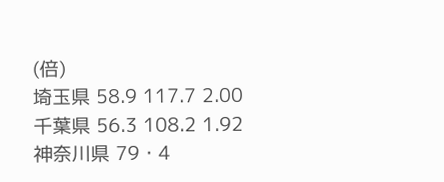(倍)
埼玉県 58.9 117.7 2.00
千葉県 56.3 108.2 1.92
神奈川県 79・4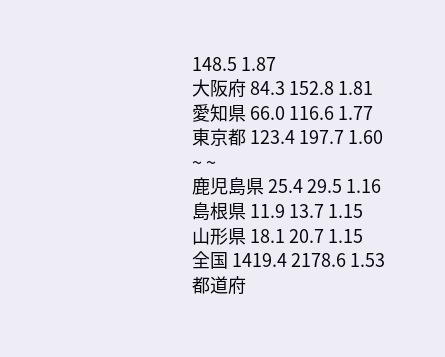148.5 1.87
大阪府 84.3 152.8 1.81
愛知県 66.0 116.6 1.77
東京都 123.4 197.7 1.60
~ ~
鹿児島県 25.4 29.5 1.16
島根県 11.9 13.7 1.15
山形県 18.1 20.7 1.15
全国 1419.4 2178.6 1.53
都道府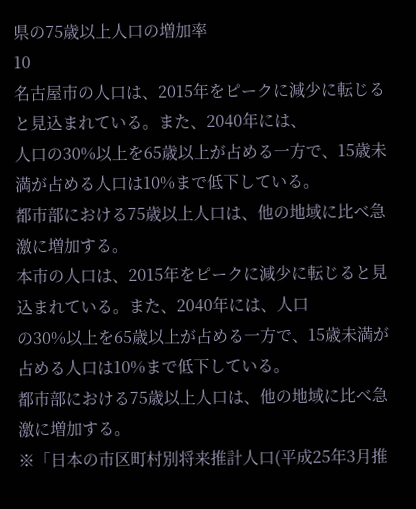県の75歳以上人口の増加率
10
名古屋市の人口は、2015年をピークに減少に転じると見込まれている。また、2040年には、
人口の30%以上を65歳以上が占める一方で、15歳未満が占める人口は10%まで低下している。
都市部における75歳以上人口は、他の地域に比べ急激に増加する。
本市の人口は、2015年をピークに減少に転じると見込まれている。また、2040年には、人口
の30%以上を65歳以上が占める一方で、15歳未満が占める人口は10%まで低下している。
都市部における75歳以上人口は、他の地域に比べ急激に増加する。
※「日本の市区町村別将来推計人口(平成25年3月推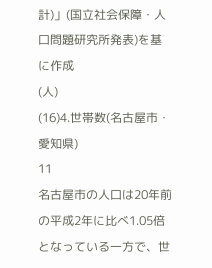計)」(国立社会保障・人口問題研究所発表)を基に作成
(人)
(16)4.世帯数(名古屋市・愛知県)
11
名古屋市の人口は20年前の平成2年に比べ1.05倍となっている一方で、世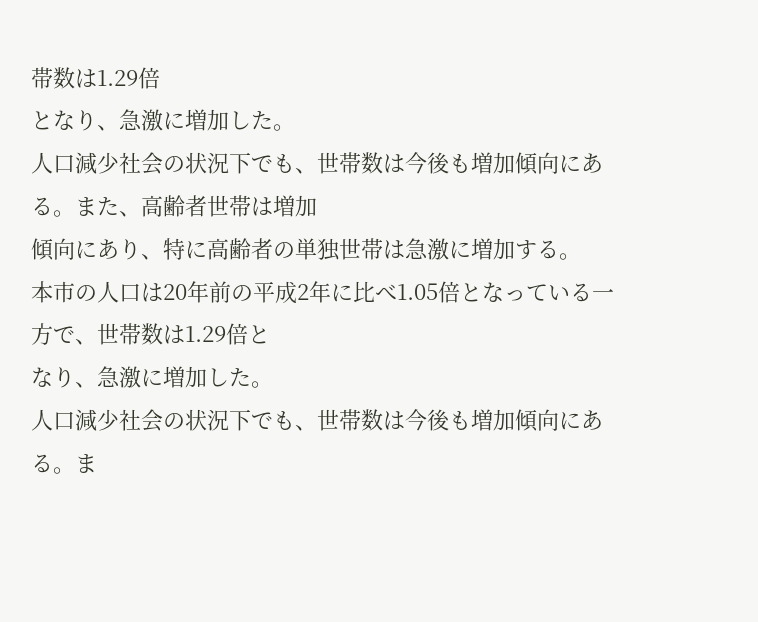帯数は1.29倍
となり、急激に増加した。
人口減少社会の状況下でも、世帯数は今後も増加傾向にある。また、高齢者世帯は増加
傾向にあり、特に高齢者の単独世帯は急激に増加する。
本市の人口は20年前の平成2年に比べ1.05倍となっている一方で、世帯数は1.29倍と
なり、急激に増加した。
人口減少社会の状況下でも、世帯数は今後も増加傾向にある。ま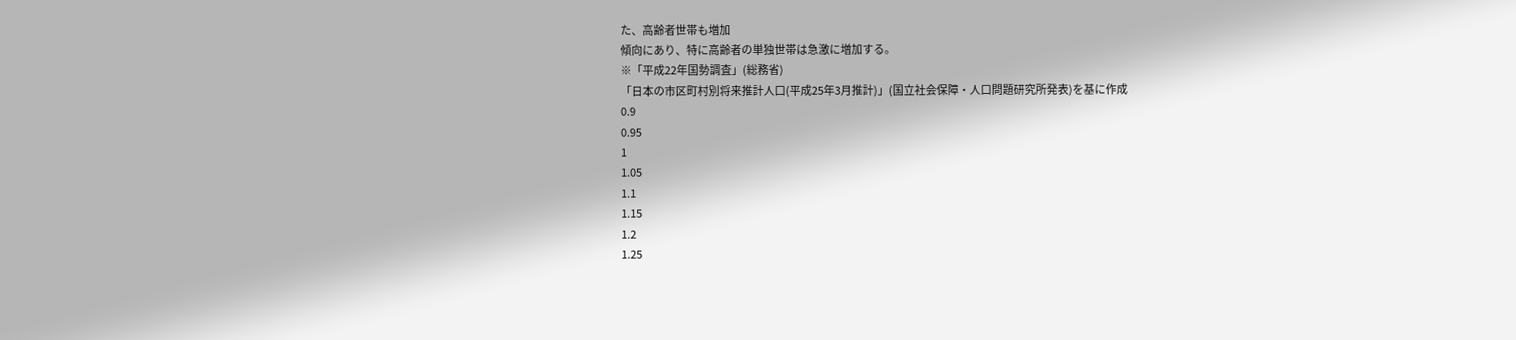た、高齢者世帯も増加
傾向にあり、特に高齢者の単独世帯は急激に増加する。
※「平成22年国勢調査」(総務省)
「日本の市区町村別将来推計人口(平成25年3月推計)」(国立社会保障・人口問題研究所発表)を基に作成
0.9
0.95
1
1.05
1.1
1.15
1.2
1.25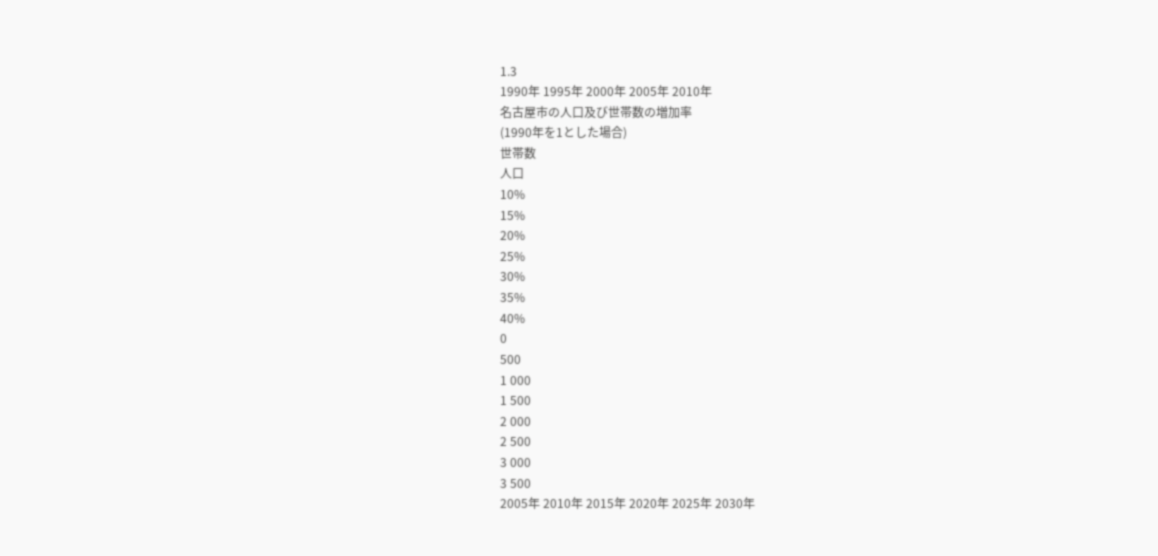1.3
1990年 1995年 2000年 2005年 2010年
名古屋市の人口及び世帯数の増加率
(1990年を1とした場合)
世帯数
人口
10%
15%
20%
25%
30%
35%
40%
0
500
1 000
1 500
2 000
2 500
3 000
3 500
2005年 2010年 2015年 2020年 2025年 2030年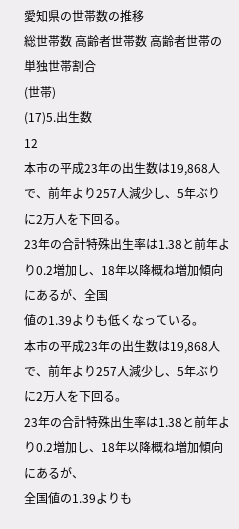愛知県の世帯数の推移
総世帯数 高齢者世帯数 高齢者世帯の単独世帯割合
(世帯)
(17)5.出生数
12
本市の平成23年の出生数は19,868人で、前年より257人減少し、5年ぶりに2万人を下回る。
23年の合計特殊出生率は1.38と前年より0.2増加し、18年以降概ね増加傾向にあるが、全国
値の1.39よりも低くなっている。
本市の平成23年の出生数は19,868人で、前年より257人減少し、5年ぶりに2万人を下回る。
23年の合計特殊出生率は1.38と前年より0.2増加し、18年以降概ね増加傾向にあるが、
全国値の1.39よりも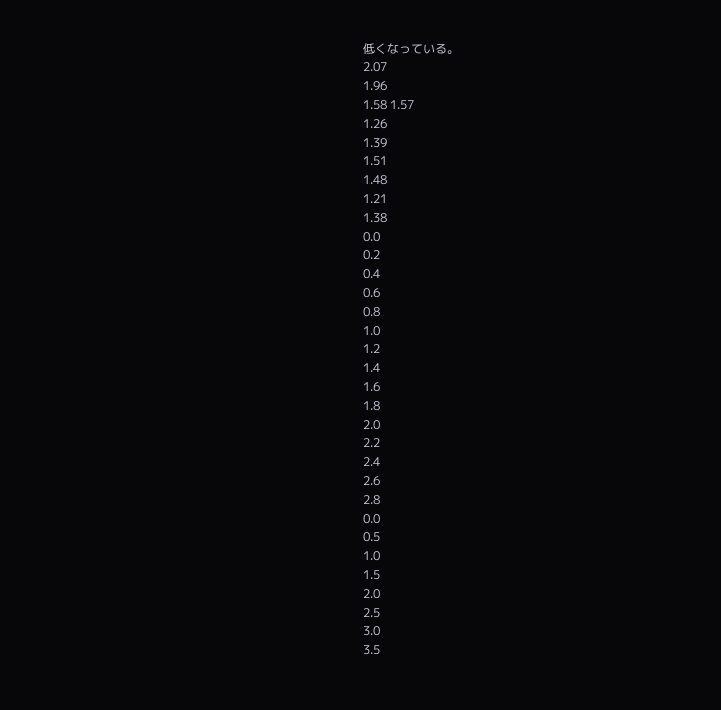低くなっている。
2.07
1.96
1.58 1.57
1.26
1.39
1.51
1.48
1.21
1.38
0.0
0.2
0.4
0.6
0.8
1.0
1.2
1.4
1.6
1.8
2.0
2.2
2.4
2.6
2.8
0.0
0.5
1.0
1.5
2.0
2.5
3.0
3.5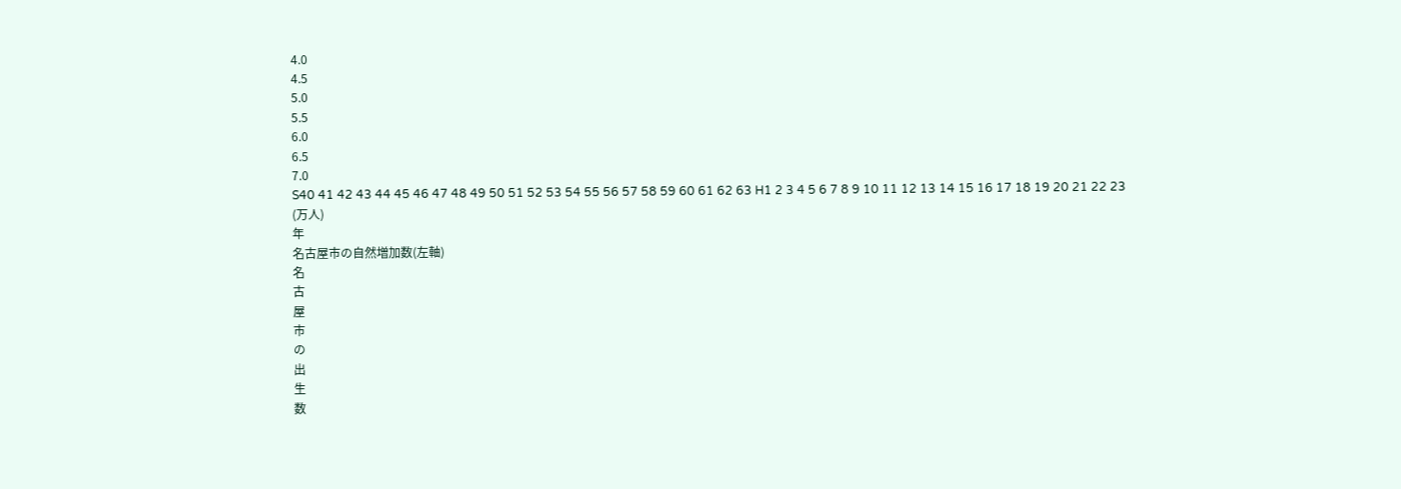4.0
4.5
5.0
5.5
6.0
6.5
7.0
S40 41 42 43 44 45 46 47 48 49 50 51 52 53 54 55 56 57 58 59 60 61 62 63 H1 2 3 4 5 6 7 8 9 10 11 12 13 14 15 16 17 18 19 20 21 22 23
(万人)
年
名古屋市の自然増加数(左軸)
名
古
屋
市
の
出
生
数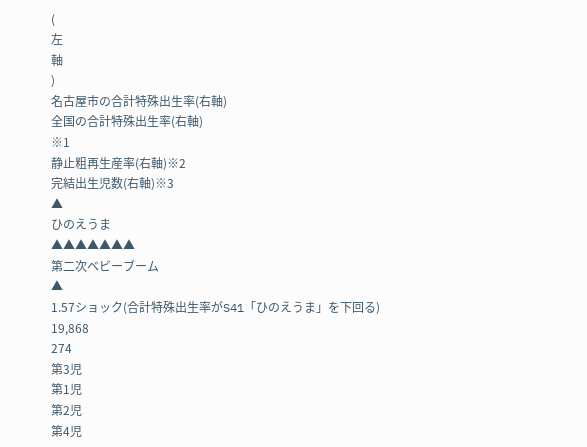(
左
軸
)
名古屋市の合計特殊出生率(右軸)
全国の合計特殊出生率(右軸)
※1
静止粗再生産率(右軸)※2
完結出生児数(右軸)※3
▲
ひのえうま
▲▲▲▲▲▲▲
第二次ベビーブーム
▲
1.57ショック(合計特殊出生率がS41「ひのえうま」を下回る)
19,868
274
第3児
第1児
第2児
第4児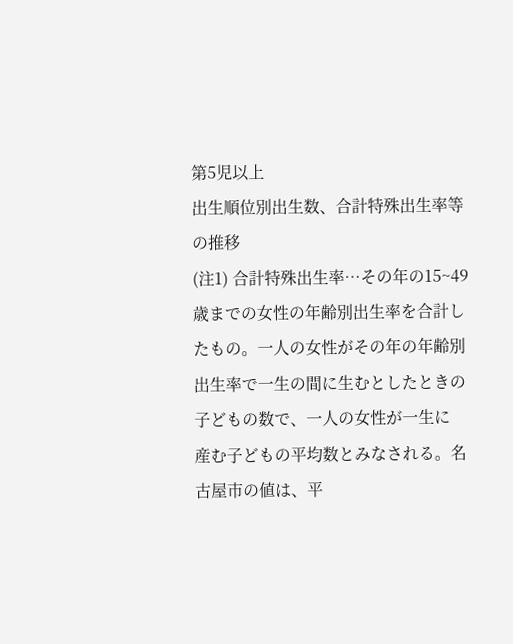第5児以上
出生順位別出生数、合計特殊出生率等の推移
(注1) 合計特殊出生率…その年の15~49歳までの女性の年齢別出生率を合計したもの。一人の女性がその年の年齢別出生率で一生の間に生むとしたときの子どもの数で、一人の女性が一生に
産む子どもの平均数とみなされる。名古屋市の値は、平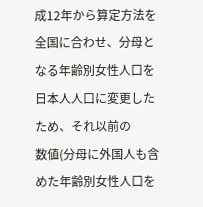成12年から算定方法を全国に合わせ、分母となる年齢別女性人口を日本人人口に変更したため、それ以前の
数値(分母に外国人も含めた年齢別女性人口を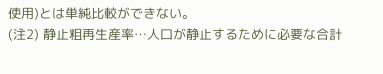使用)とは単純比較ができない。
(注2) 静止粗再生産率…人口が静止するために必要な合計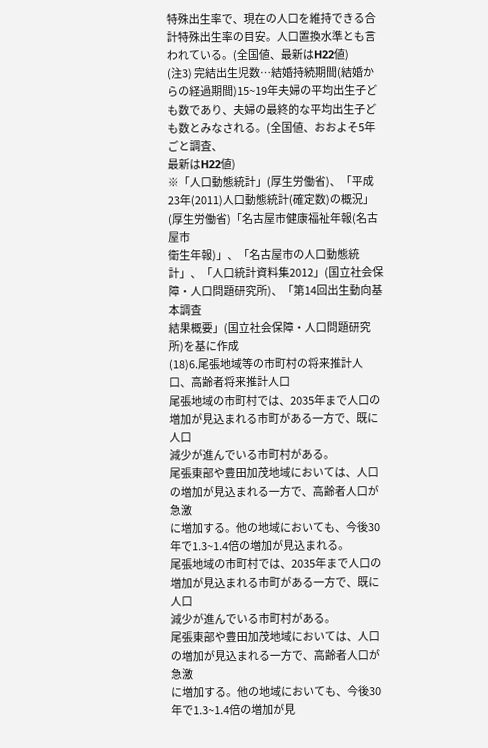特殊出生率で、現在の人口を維持できる合計特殊出生率の目安。人口置換水準とも言われている。(全国値、最新はH22値)
(注3) 完結出生児数…結婚持続期間(結婚からの経過期間)15~19年夫婦の平均出生子ども数であり、夫婦の最終的な平均出生子ども数とみなされる。(全国値、おおよそ5年ごと調査、
最新はH22値)
※「人口動態統計」(厚生労働省)、「平成23年(2011)人口動態統計(確定数)の概況」(厚生労働省)「名古屋市健康福祉年報(名古屋市
衛生年報)」、「名古屋市の人口動態統計」、「人口統計資料集2012」(国立社会保障・人口問題研究所)、「第14回出生動向基本調査
結果概要」(国立社会保障・人口問題研究所)を基に作成
(18)6.尾張地域等の市町村の将来推計人口、高齢者将来推計人口
尾張地域の市町村では、2035年まで人口の増加が見込まれる市町がある一方で、既に人口
減少が進んでいる市町村がある。
尾張東部や豊田加茂地域においては、人口の増加が見込まれる一方で、高齢者人口が急激
に増加する。他の地域においても、今後30年で1.3~1.4倍の増加が見込まれる。
尾張地域の市町村では、2035年まで人口の増加が見込まれる市町がある一方で、既に人口
減少が進んでいる市町村がある。
尾張東部や豊田加茂地域においては、人口の増加が見込まれる一方で、高齢者人口が急激
に増加する。他の地域においても、今後30年で1.3~1.4倍の増加が見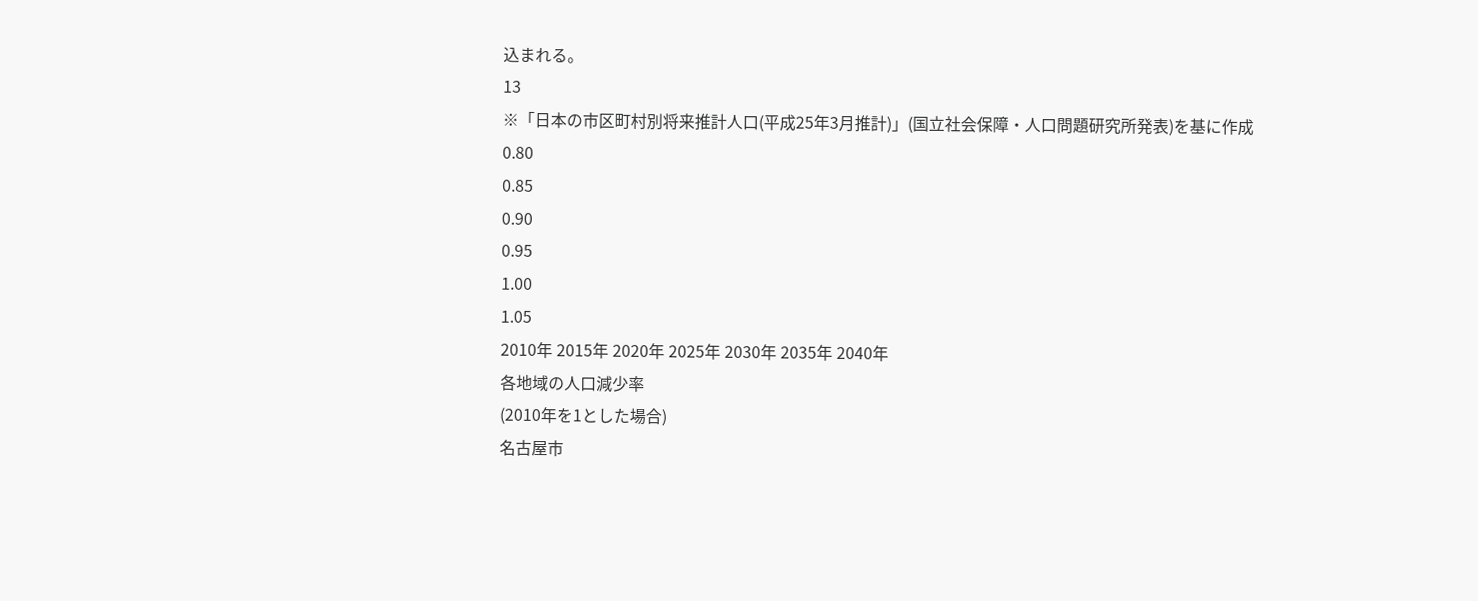込まれる。
13
※「日本の市区町村別将来推計人口(平成25年3月推計)」(国立社会保障・人口問題研究所発表)を基に作成
0.80
0.85
0.90
0.95
1.00
1.05
2010年 2015年 2020年 2025年 2030年 2035年 2040年
各地域の人口減少率
(2010年を1とした場合)
名古屋市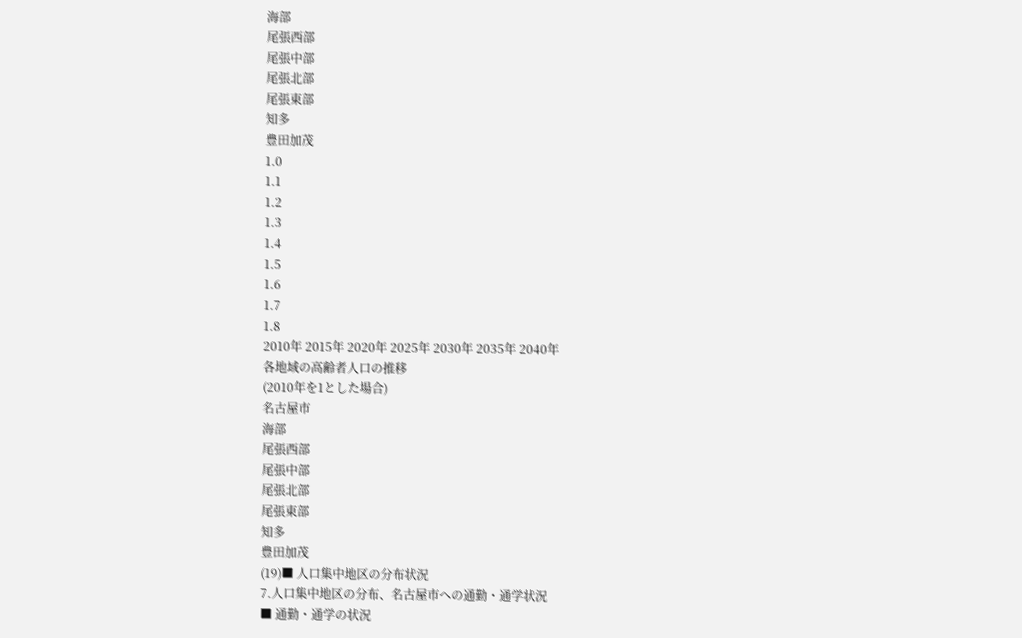海部
尾張西部
尾張中部
尾張北部
尾張東部
知多
豊田加茂
1.0
1.1
1.2
1.3
1.4
1.5
1.6
1.7
1.8
2010年 2015年 2020年 2025年 2030年 2035年 2040年
各地域の高齢者人口の推移
(2010年を1とした場合)
名古屋市
海部
尾張西部
尾張中部
尾張北部
尾張東部
知多
豊田加茂
(19)■ 人口集中地区の分布状況
7.人口集中地区の分布、名古屋市への通勤・通学状況
■ 通勤・通学の状況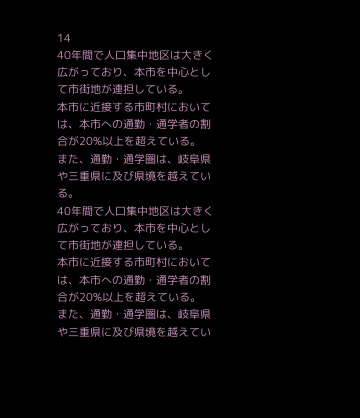14
40年間で人口集中地区は大きく広がっており、本市を中心として市街地が連担している。
本市に近接する市町村においては、本市への通勤・通学者の割合が20%以上を超えている。
また、通勤・通学圏は、岐阜県や三重県に及び県境を越えている。
40年間で人口集中地区は大きく広がっており、本市を中心として市街地が連担している。
本市に近接する市町村においては、本市への通勤・通学者の割合が20%以上を超えている。
また、通勤・通学圏は、岐阜県や三重県に及び県境を越えてい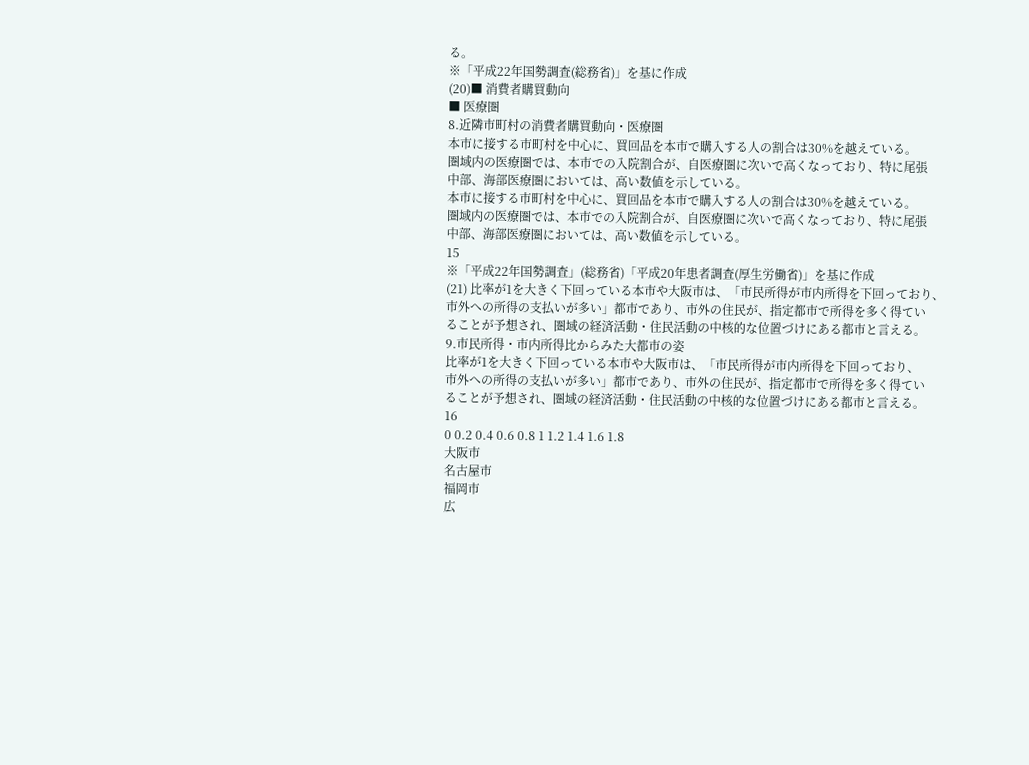る。
※「平成22年国勢調査(総務省)」を基に作成
(20)■ 消費者購買動向
■ 医療圏
8.近隣市町村の消費者購買動向・医療圏
本市に接する市町村を中心に、買回品を本市で購入する人の割合は30%を越えている。
圏域内の医療圏では、本市での入院割合が、自医療圏に次いで高くなっており、特に尾張
中部、海部医療圏においては、高い数値を示している。
本市に接する市町村を中心に、買回品を本市で購入する人の割合は30%を越えている。
圏域内の医療圏では、本市での入院割合が、自医療圏に次いで高くなっており、特に尾張
中部、海部医療圏においては、高い数値を示している。
15
※「平成22年国勢調査」(総務省)「平成20年患者調査(厚生労働省)」を基に作成
(21) 比率が1を大きく下回っている本市や大阪市は、「市民所得が市内所得を下回っており、
市外への所得の支払いが多い」都市であり、市外の住民が、指定都市で所得を多く得てい
ることが予想され、圏域の経済活動・住民活動の中核的な位置づけにある都市と言える。
9.市民所得・市内所得比からみた大都市の姿
比率が1を大きく下回っている本市や大阪市は、「市民所得が市内所得を下回っており、
市外への所得の支払いが多い」都市であり、市外の住民が、指定都市で所得を多く得てい
ることが予想され、圏域の経済活動・住民活動の中核的な位置づけにある都市と言える。
16
0 0.2 0.4 0.6 0.8 1 1.2 1.4 1.6 1.8
大阪市
名古屋市
福岡市
広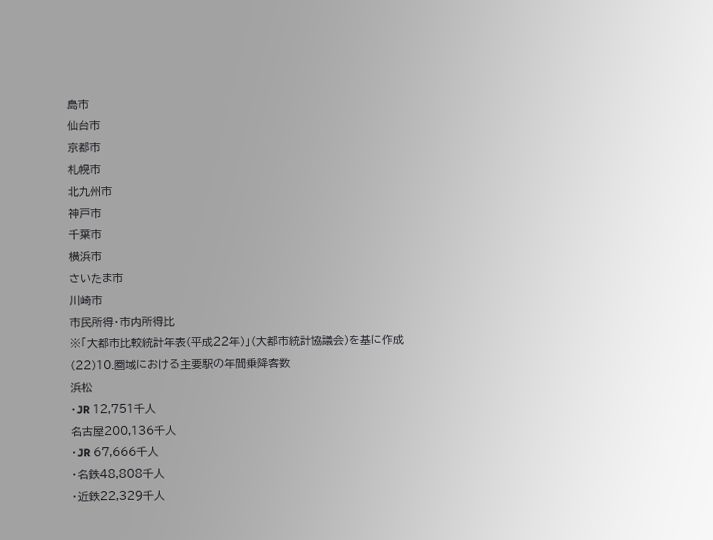島市
仙台市
京都市
札幌市
北九州市
神戸市
千葉市
横浜市
さいたま市
川崎市
市民所得・市内所得比
※「大都市比較統計年表(平成22年)」(大都市統計協議会)を基に作成
(22)10.圏域における主要駅の年間乗降客数
浜松
・JR 12,751千人
名古屋200,136千人
・JR 67,666千人
・名鉄48,808千人
・近鉄22,329千人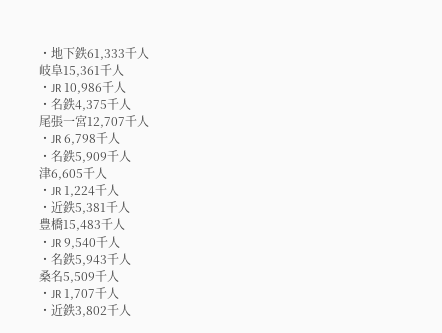・地下鉄61,333千人
岐阜15,361千人
・JR 10,986千人
・名鉄4,375千人
尾張一宮12,707千人
・JR 6,798千人
・名鉄5,909千人
津6,605千人
・JR 1,224千人
・近鉄5,381千人
豊橋15,483千人
・JR 9,540千人
・名鉄5,943千人
桑名5,509千人
・JR 1,707千人
・近鉄3,802千人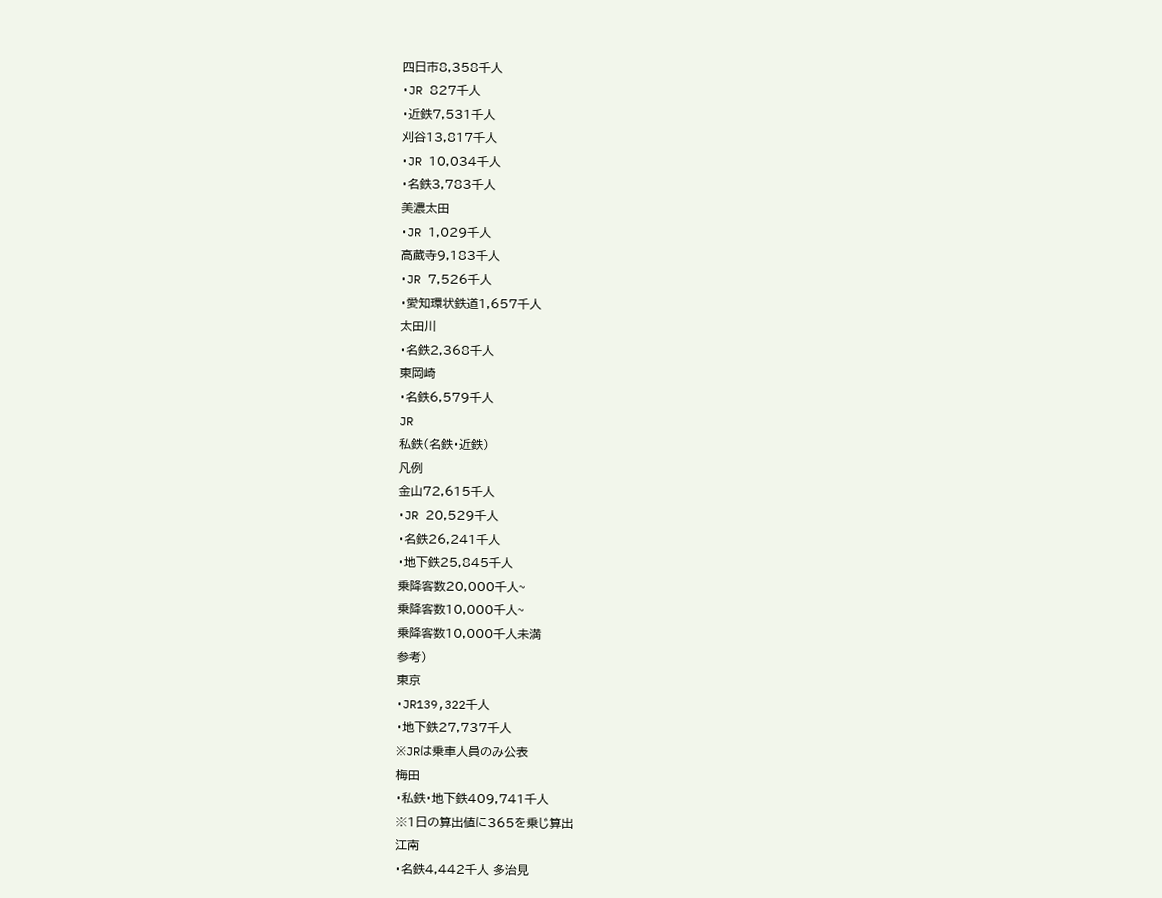四日市8,358千人
・JR 827千人
・近鉄7,531千人
刈谷13,817千人
・JR 10,034千人
・名鉄3,783千人
美濃太田
・JR 1,029千人
高蔵寺9,183千人
・JR 7,526千人
・愛知環状鉄道1,657千人
太田川
・名鉄2,368千人
東岡崎
・名鉄6,579千人
JR
私鉄(名鉄・近鉄)
凡例
金山72,615千人
・JR 20,529千人
・名鉄26,241千人
・地下鉄25,845千人
乗降客数20,000千人~
乗降客数10,000千人~
乗降客数10,000千人未満
参考)
東京
・JR139,322千人
・地下鉄27,737千人
※JRは乗車人員のみ公表
梅田
・私鉄・地下鉄409,741千人
※1日の算出値に365を乗じ算出
江南
・名鉄4,442千人 多治見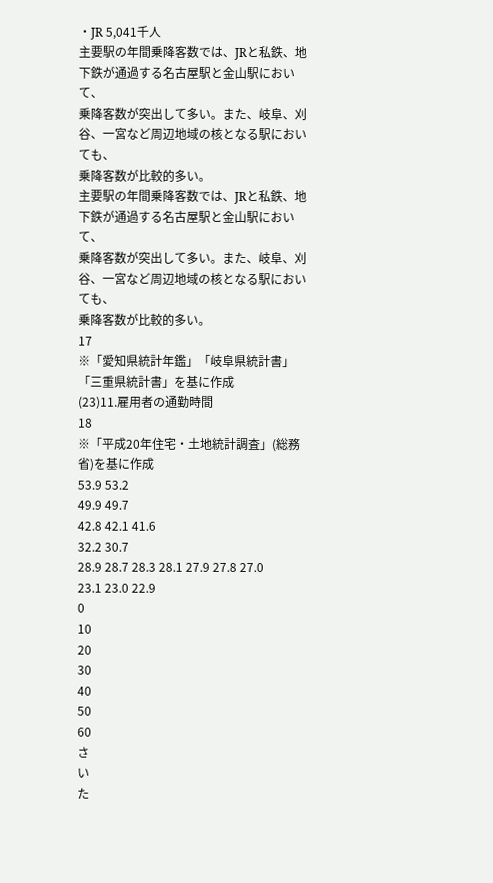・JR 5,041千人
主要駅の年間乗降客数では、JRと私鉄、地下鉄が通過する名古屋駅と金山駅において、
乗降客数が突出して多い。また、岐阜、刈谷、一宮など周辺地域の核となる駅においても、
乗降客数が比較的多い。
主要駅の年間乗降客数では、JRと私鉄、地下鉄が通過する名古屋駅と金山駅において、
乗降客数が突出して多い。また、岐阜、刈谷、一宮など周辺地域の核となる駅においても、
乗降客数が比較的多い。
17
※「愛知県統計年鑑」「岐阜県統計書」「三重県統計書」を基に作成
(23)11.雇用者の通勤時間
18
※「平成20年住宅・土地統計調査」(総務省)を基に作成
53.9 53.2
49.9 49.7
42.8 42.1 41.6
32.2 30.7
28.9 28.7 28.3 28.1 27.9 27.8 27.0
23.1 23.0 22.9
0
10
20
30
40
50
60
さ
い
た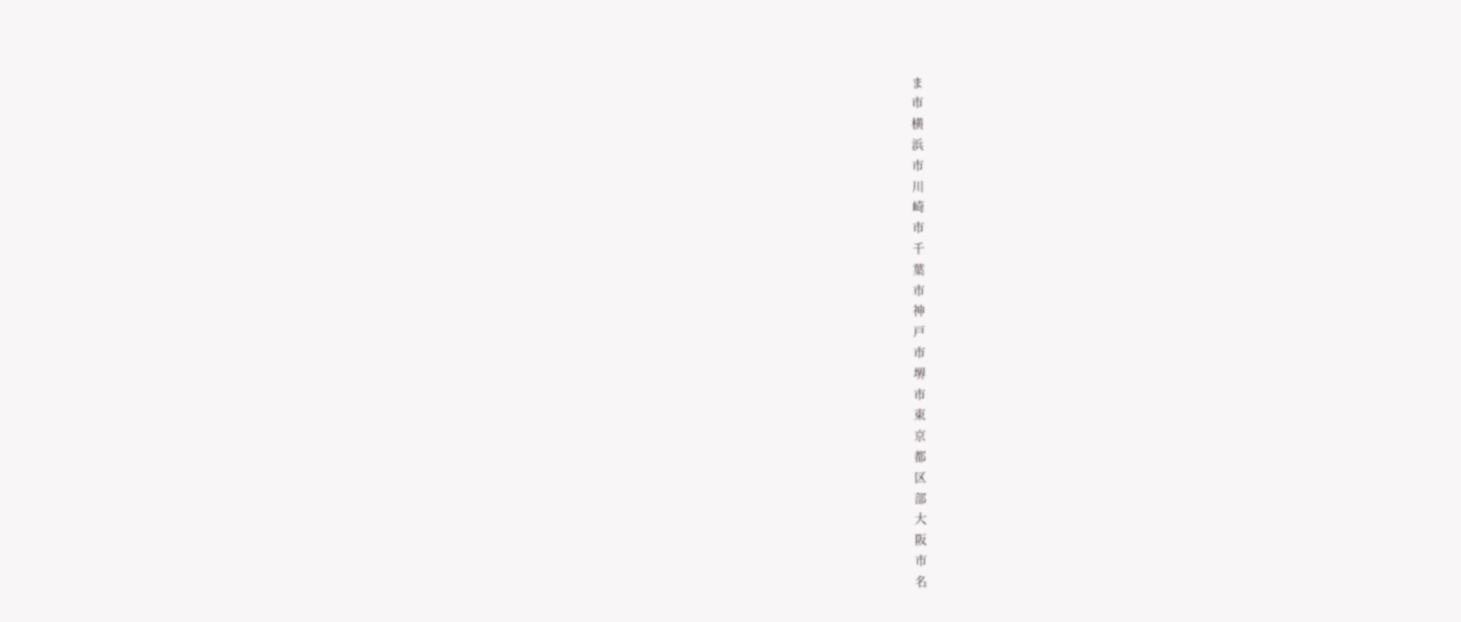ま
市
横
浜
市
川
崎
市
千
葉
市
神
戸
市
堺
市
東
京
都
区
部
大
阪
市
名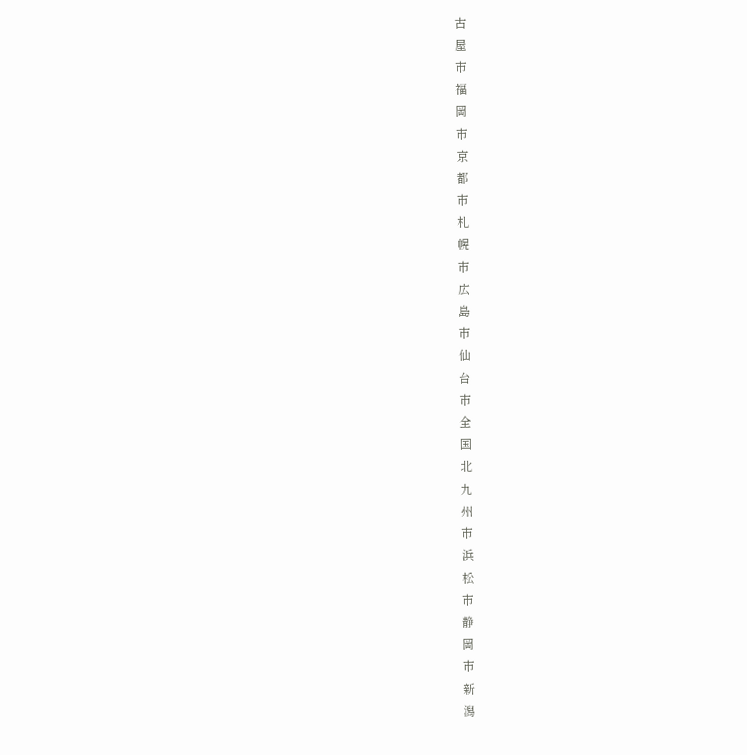古
屋
市
福
岡
市
京
都
市
札
幌
市
広
島
市
仙
台
市
全
国
北
九
州
市
浜
松
市
静
岡
市
新
潟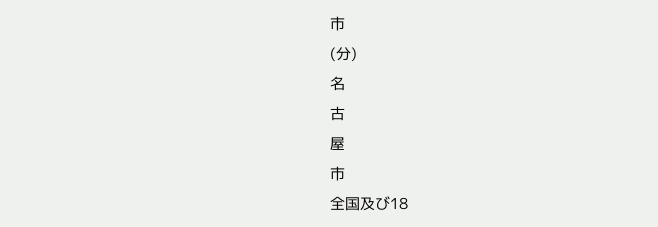市
(分)
名
古
屋
市
全国及び18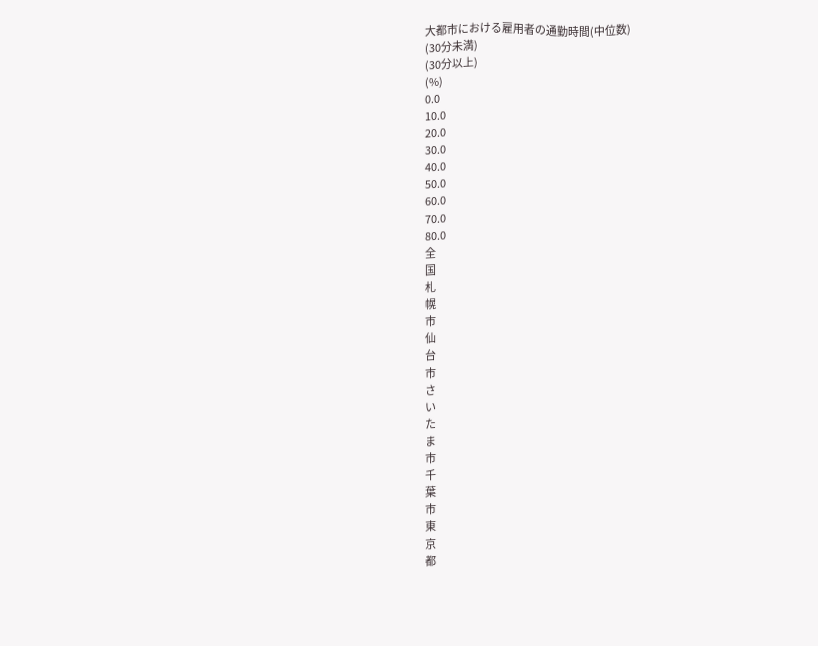大都市における雇用者の通勤時間(中位数)
(30分未満)
(30分以上)
(%)
0.0
10.0
20.0
30.0
40.0
50.0
60.0
70.0
80.0
全
国
札
幌
市
仙
台
市
さ
い
た
ま
市
千
葉
市
東
京
都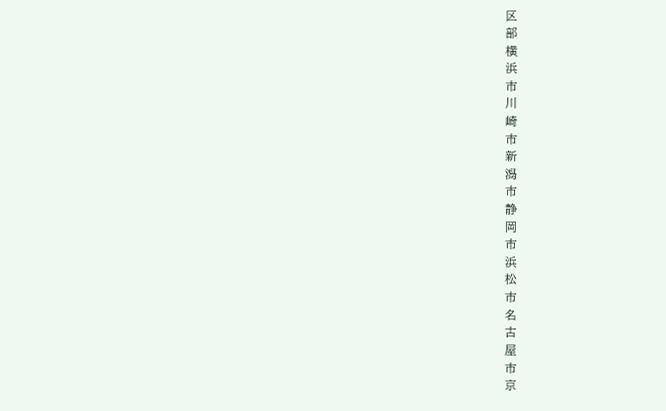区
部
横
浜
市
川
崎
市
新
潟
市
静
岡
市
浜
松
市
名
古
屋
市
京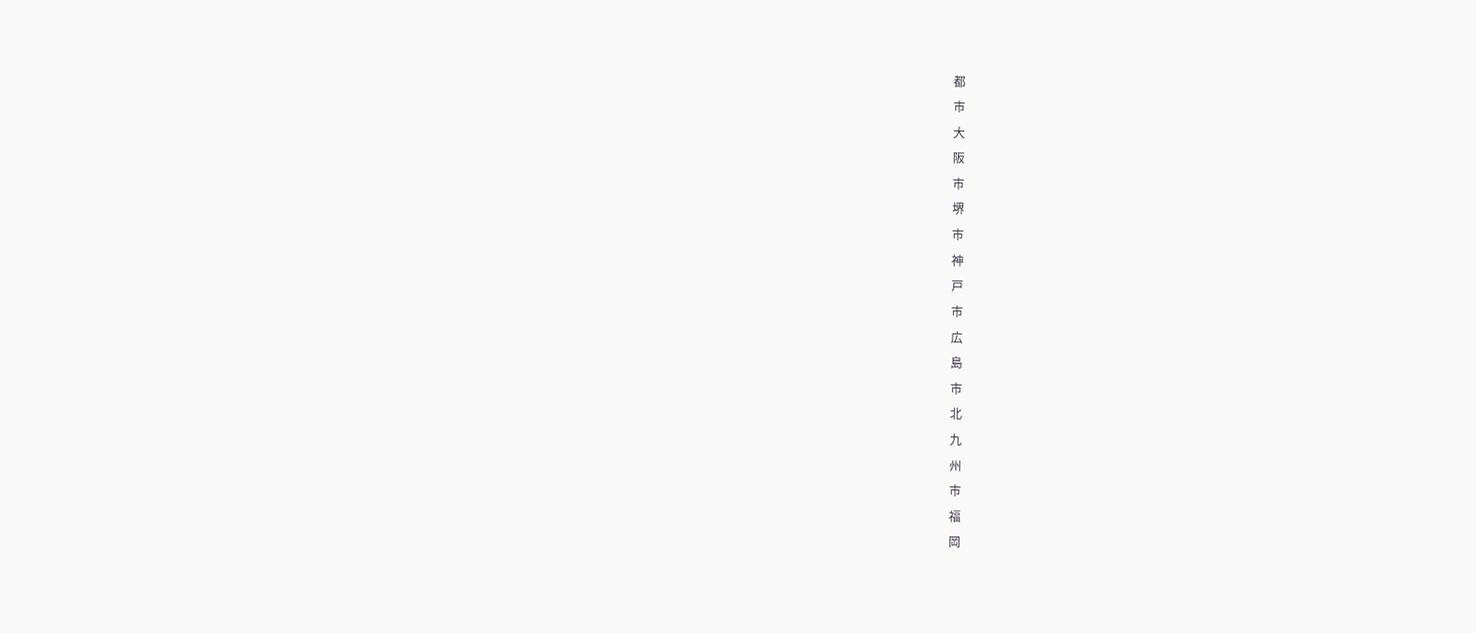都
市
大
阪
市
堺
市
神
戸
市
広
島
市
北
九
州
市
福
岡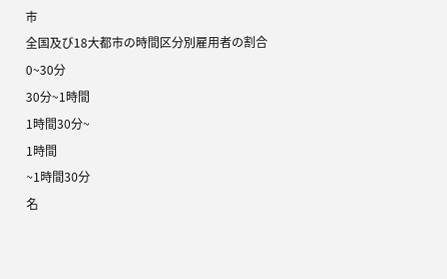市
全国及び18大都市の時間区分別雇用者の割合
0~30分
30分~1時間
1時間30分~
1時間
~1時間30分
名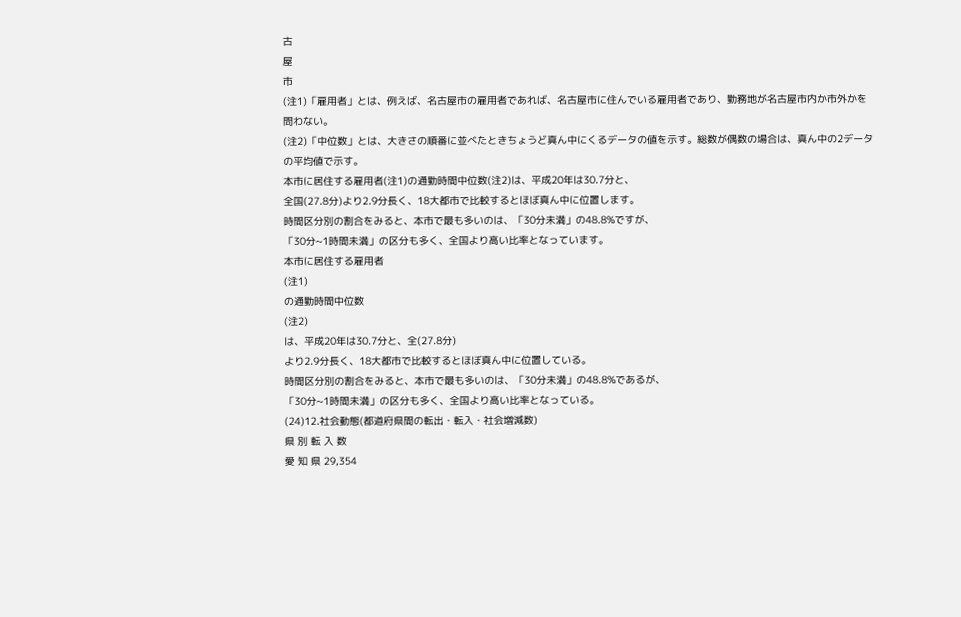古
屋
市
(注1)「雇用者」とは、例えば、名古屋市の雇用者であれば、名古屋市に住んでいる雇用者であり、勤務地が名古屋市内か市外かを
問わない。
(注2)「中位数」とは、大きさの順番に並べたときちょうど真ん中にくるデータの値を示す。総数が偶数の場合は、真ん中の2データ
の平均値で示す。
本市に居住する雇用者(注1)の通勤時間中位数(注2)は、平成20年は30.7分と、
全国(27.8分)より2.9分長く、18大都市で比較するとほぼ真ん中に位置します。
時間区分別の割合をみると、本市で最も多いのは、「30分未満」の48.8%ですが、
「30分~1時間未満」の区分も多く、全国より高い比率となっています。
本市に居住する雇用者
(注1)
の通勤時間中位数
(注2)
は、平成20年は30.7分と、全(27.8分)
より2.9分長く、18大都市で比較するとほぼ真ん中に位置している。
時間区分別の割合をみると、本市で最も多いのは、「30分未満」の48.8%であるが、
「30分~1時間未満」の区分も多く、全国より高い比率となっている。
(24)12.社会動態(都道府県間の転出・転入・社会増減数)
県 別 転 入 数
愛 知 県 29,354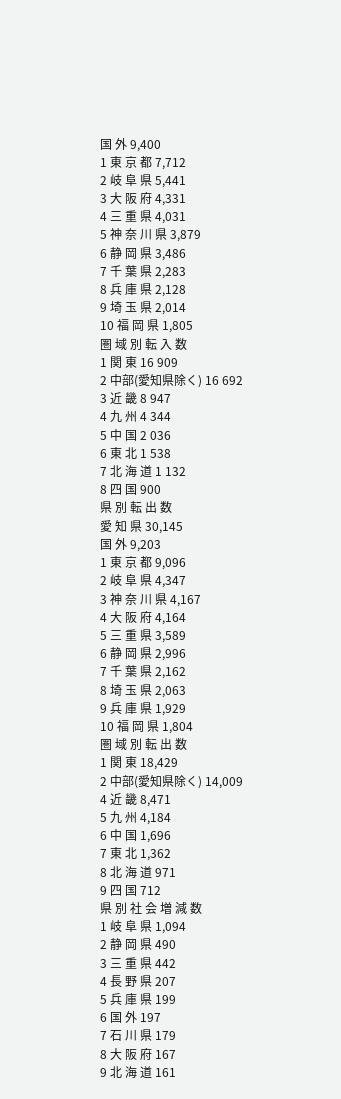国 外 9,400
1 東 京 都 7,712
2 岐 阜 県 5,441
3 大 阪 府 4,331
4 三 重 県 4,031
5 神 奈 川 県 3,879
6 静 岡 県 3,486
7 千 葉 県 2,283
8 兵 庫 県 2,128
9 埼 玉 県 2,014
10 福 岡 県 1,805
圏 域 別 転 入 数
1 関 東 16 909
2 中部(愛知県除く) 16 692
3 近 畿 8 947
4 九 州 4 344
5 中 国 2 036
6 東 北 1 538
7 北 海 道 1 132
8 四 国 900
県 別 転 出 数
愛 知 県 30,145
国 外 9,203
1 東 京 都 9,096
2 岐 阜 県 4,347
3 神 奈 川 県 4,167
4 大 阪 府 4,164
5 三 重 県 3,589
6 静 岡 県 2,996
7 千 葉 県 2,162
8 埼 玉 県 2,063
9 兵 庫 県 1,929
10 福 岡 県 1,804
圏 域 別 転 出 数
1 関 東 18,429
2 中部(愛知県除く) 14,009
4 近 畿 8,471
5 九 州 4,184
6 中 国 1,696
7 東 北 1,362
8 北 海 道 971
9 四 国 712
県 別 社 会 増 減 数
1 岐 阜 県 1,094
2 静 岡 県 490
3 三 重 県 442
4 長 野 県 207
5 兵 庫 県 199
6 国 外 197
7 石 川 県 179
8 大 阪 府 167
9 北 海 道 161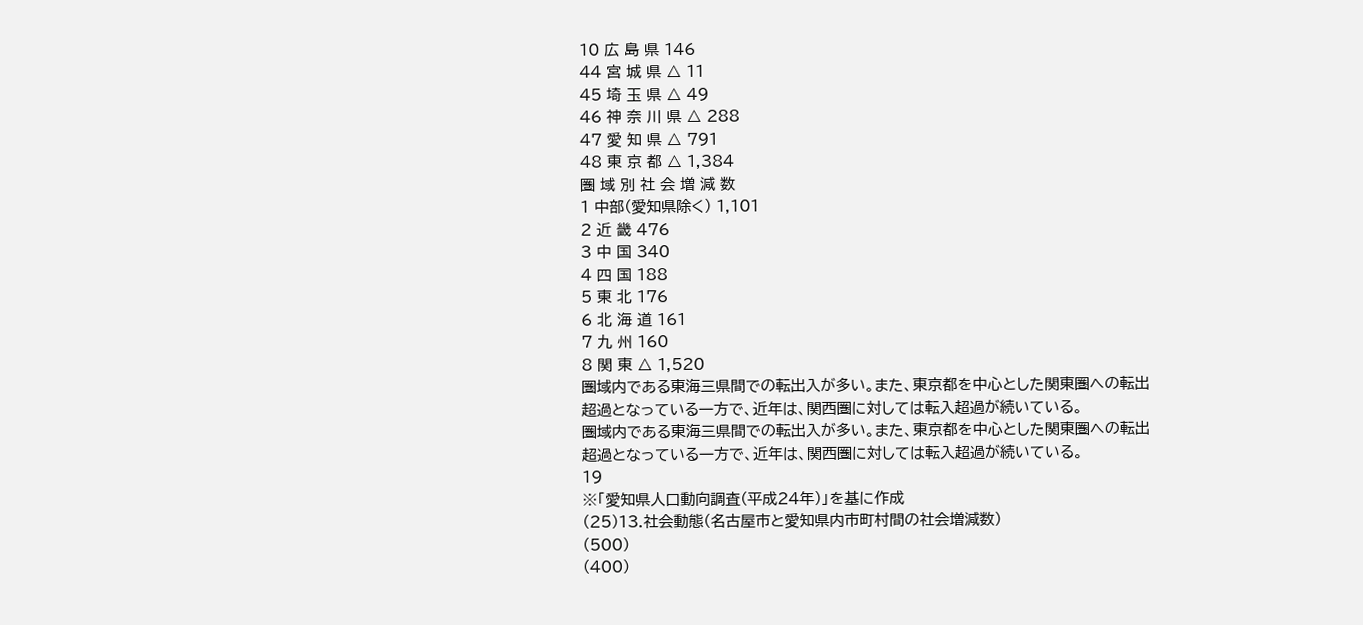10 広 島 県 146
44 宮 城 県 △ 11
45 埼 玉 県 △ 49
46 神 奈 川 県 △ 288
47 愛 知 県 △ 791
48 東 京 都 △ 1,384
圏 域 別 社 会 増 減 数
1 中部(愛知県除く) 1,101
2 近 畿 476
3 中 国 340
4 四 国 188
5 東 北 176
6 北 海 道 161
7 九 州 160
8 関 東 △ 1,520
圏域内である東海三県間での転出入が多い。また、東京都を中心とした関東圏への転出
超過となっている一方で、近年は、関西圏に対しては転入超過が続いている。
圏域内である東海三県間での転出入が多い。また、東京都を中心とした関東圏への転出
超過となっている一方で、近年は、関西圏に対しては転入超過が続いている。
19
※「愛知県人口動向調査(平成24年)」を基に作成
(25)13.社会動態(名古屋市と愛知県内市町村間の社会増減数)
(500)
(400)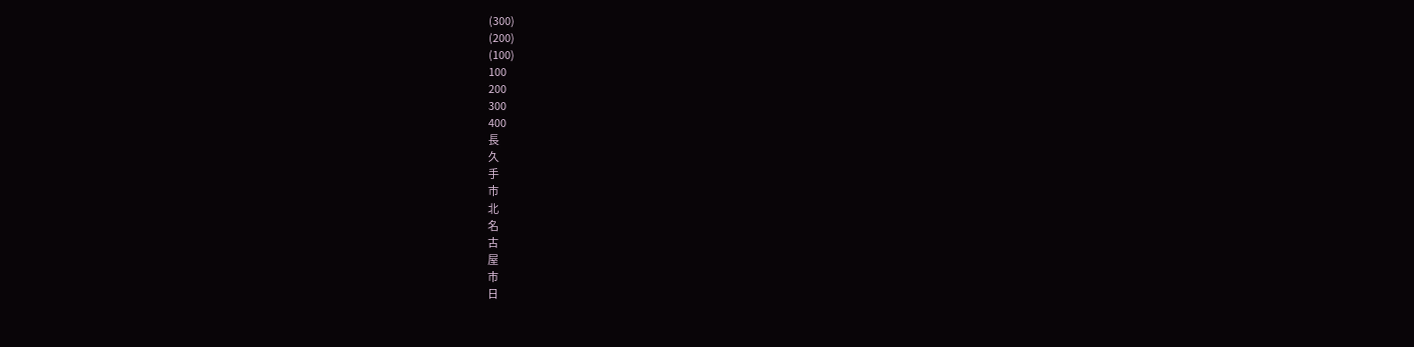(300)
(200)
(100)
100
200
300
400
長
久
手
市
北
名
古
屋
市
日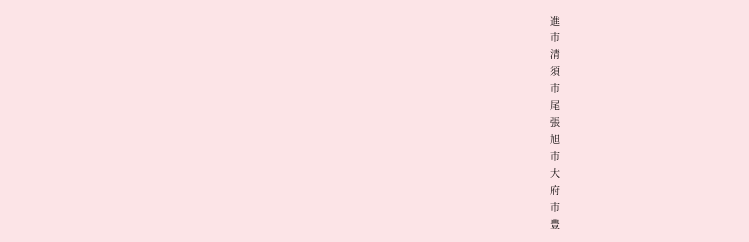進
市
清
須
市
尾
張
旭
市
大
府
市
豊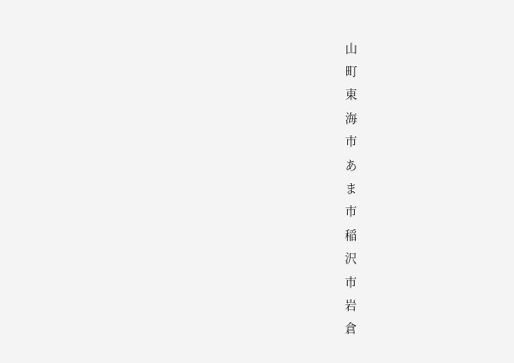山
町
東
海
市
あ
ま
市
稲
沢
市
岩
倉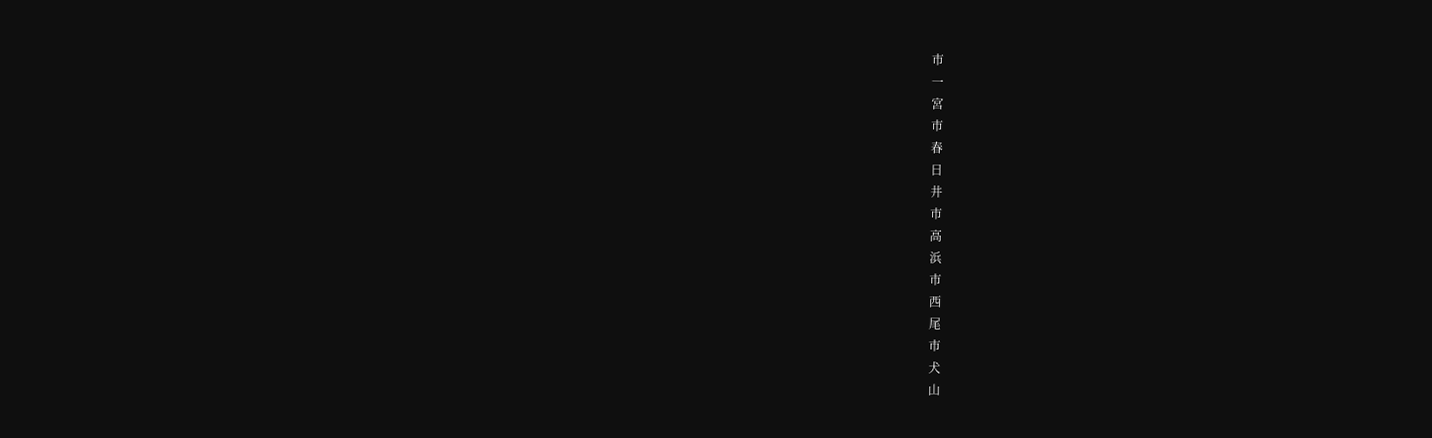市
一
宮
市
春
日
井
市
高
浜
市
西
尾
市
犬
山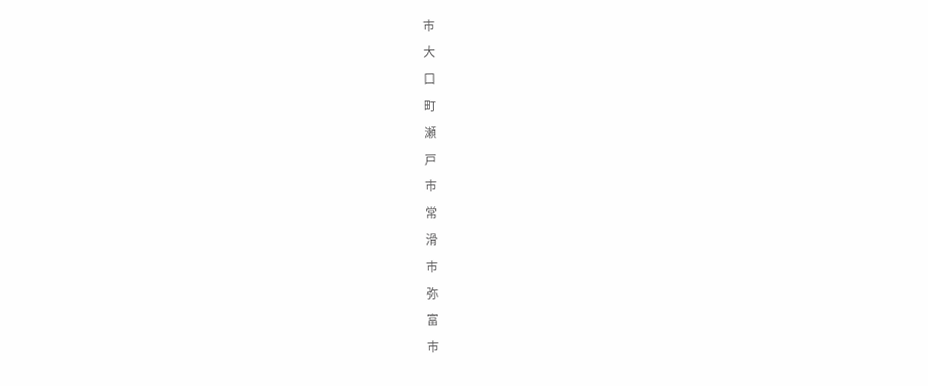市
大
口
町
瀬
戸
市
常
滑
市
弥
富
市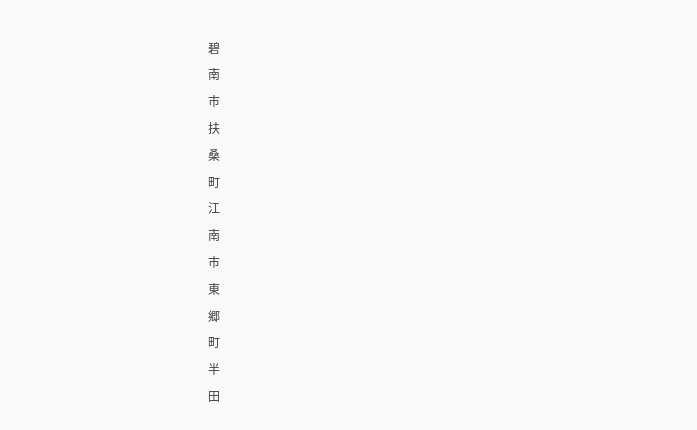碧
南
市
扶
桑
町
江
南
市
東
郷
町
半
田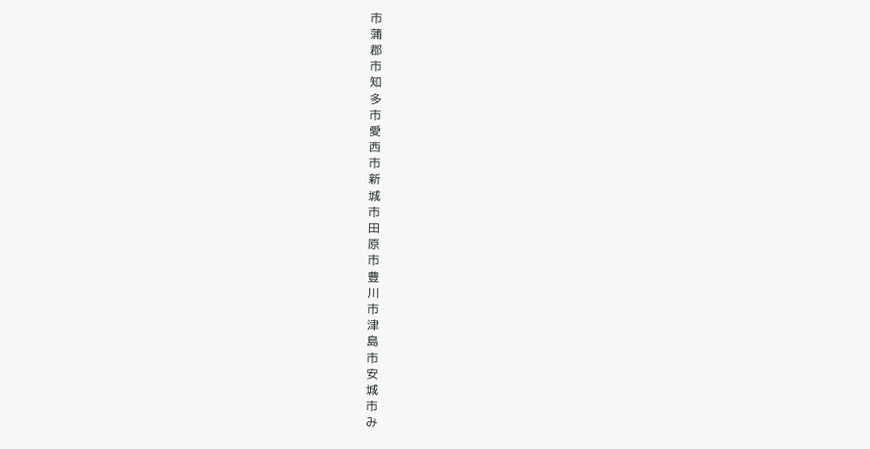市
蒲
郡
市
知
多
市
愛
西
市
新
城
市
田
原
市
豊
川
市
津
島
市
安
城
市
み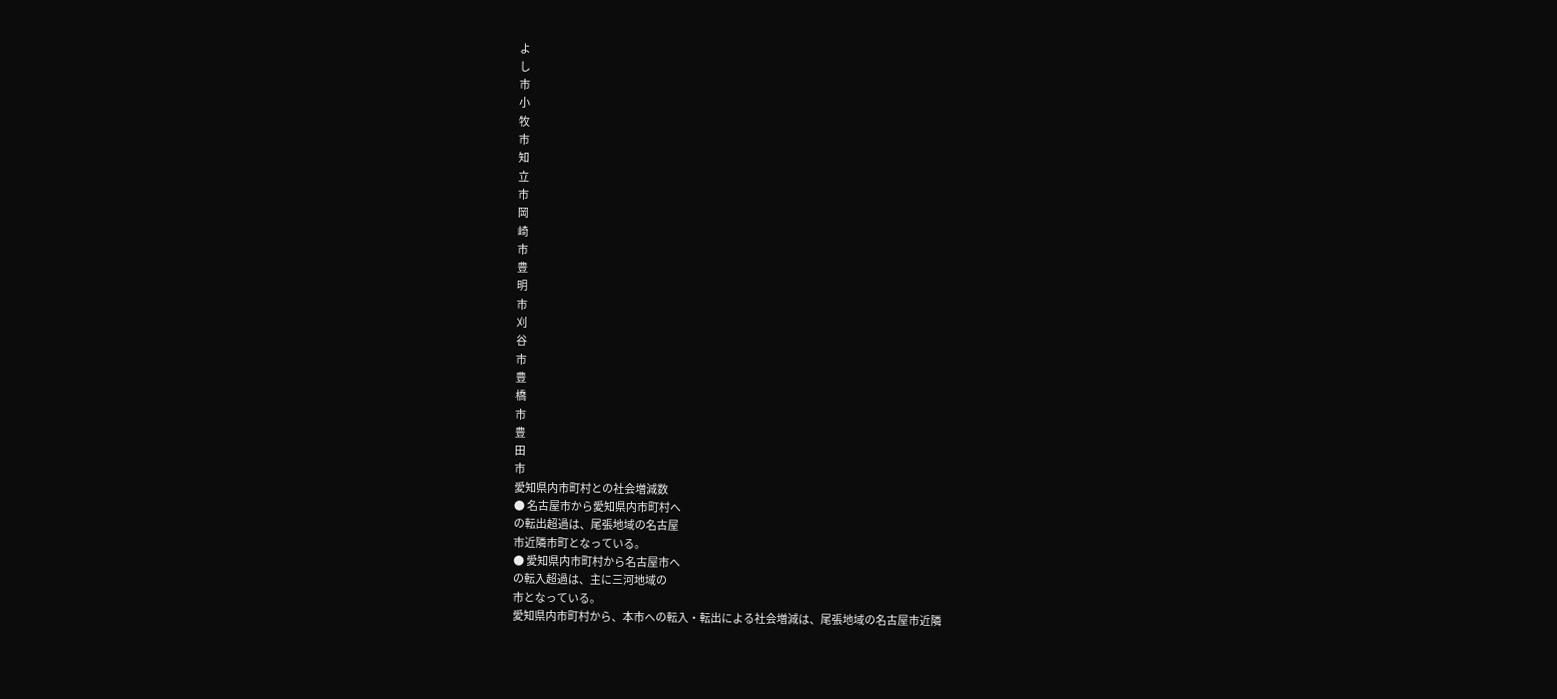よ
し
市
小
牧
市
知
立
市
岡
崎
市
豊
明
市
刈
谷
市
豊
橋
市
豊
田
市
愛知県内市町村との社会増減数
● 名古屋市から愛知県内市町村へ
の転出超過は、尾張地域の名古屋
市近隣市町となっている。
● 愛知県内市町村から名古屋市へ
の転入超過は、主に三河地域の
市となっている。
愛知県内市町村から、本市への転入・転出による社会増減は、尾張地域の名古屋市近隣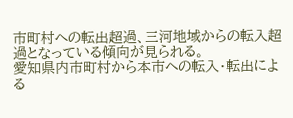市町村への転出超過、三河地域からの転入超過となっている傾向が見られる。
愛知県内市町村から本市への転入・転出による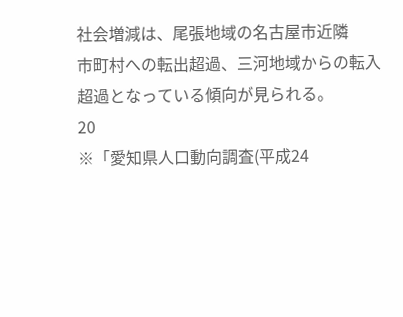社会増減は、尾張地域の名古屋市近隣
市町村への転出超過、三河地域からの転入超過となっている傾向が見られる。
20
※「愛知県人口動向調査(平成24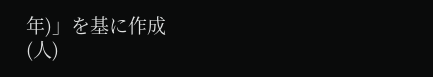年)」を基に作成
(人)